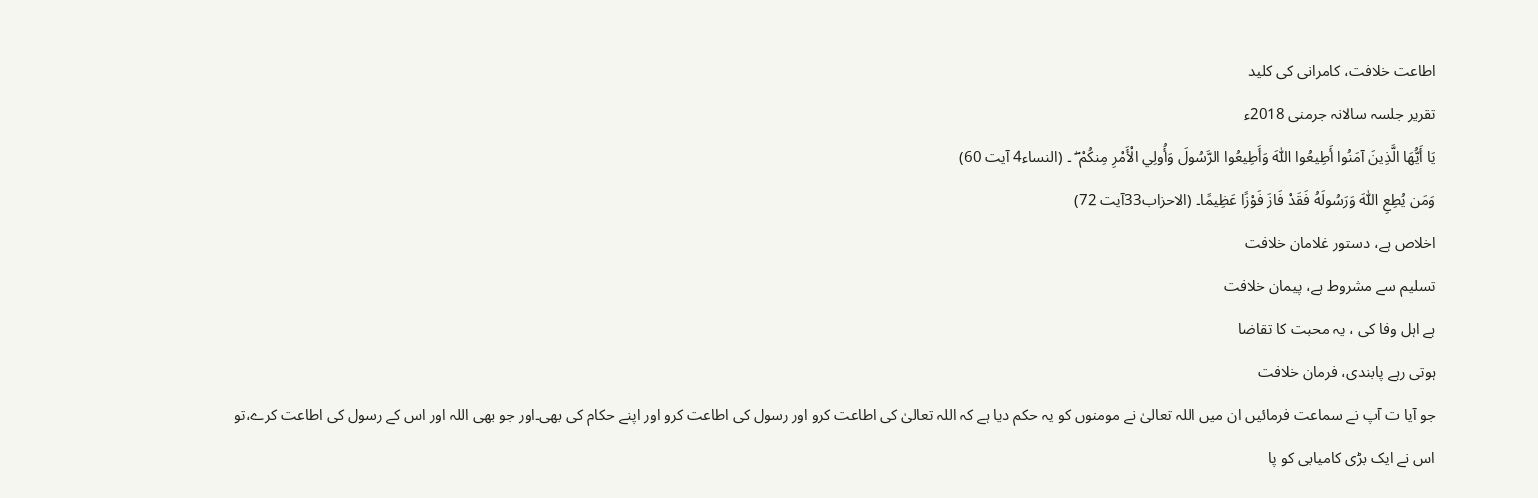اطاعت خلافت، کامرانی کی کلید
تقریر جلسہ سالانہ جرمنی 2018ء
يَا أَيُّهَا الَّذِينَ آمَنُوا أَطِيعُوا اللّٰهَ وَأَطِيعُوا الرَّسُولَ وَأُولِي الْأَمْرِ مِنكُمْ ۖ ۔ (النساء4 آیت 60)
وَمَن يُطِعِ اللّٰهَ وَرَسُولَهُ فَقَدْ فَازَ فَوْزًا عَظِيمًا۔ (الاحزاب33آیت 72)
اخلاص ہے، دستور غلامان خلافت
تسلیم سے مشروط ہے، پیمان خلافت
ہے اہل وفا کی ، یہ محبت کا تقاضا
ہوتی رہے پابندی، فرمان خلافت
جو آیا ت آپ نے سماعت فرمائیں ان میں اللہ تعالیٰ نے مومنوں کو یہ حکم دیا ہے کہ اللہ تعالیٰ کی اطاعت کرو اور رسول کی اطاعت کرو اور اپنے حکام کی بھی۔اور جو بھی اللہ اور اس کے رسول کی اطاعت کرے،تو اس نے ایک بڑی کامیابی کو پا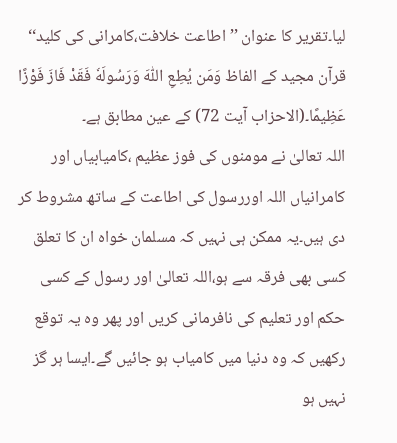لیا۔تقریر کا عنوان ’’اطاعت خلافت،کامرانی کی کلید‘‘ قرآن مجید کے الفاظ وَمَن يُطِعِ اللّٰہَ وَرَسُولَهٗ فَقَدْ فَازَ فَوْزًا عَظِيمًا۔(الاحزاب آیت 72) کے عین مطابق ہے۔
اللہ تعالیٰ نے مومنوں کی فوز عظیم ،کامیابیاں اور کامرانیاں اللہ اوررسول کی اطاعت کے ساتھ مشروط کر دی ہیں۔یہ ممکن ہی نہیں کہ مسلمان خواہ ان کا تعلق کسی بھی فرقہ سے ہو،اللہ تعالیٰ اور رسول کے کسی حکم اور تعلیم کی نافرمانی کریں اور پھر وہ یہ توقع رکھیں کہ وہ دنیا میں کامیاب ہو جائیں گے۔ایسا ہر گز نہیں ہو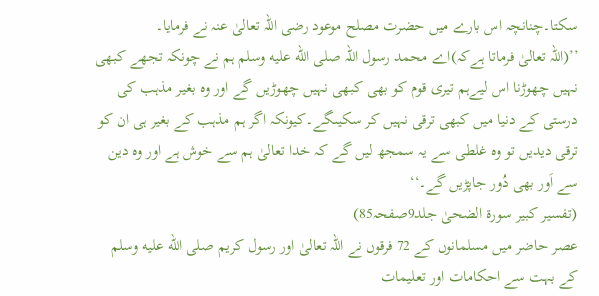سکتا۔چنانچہ اس بارے میں حضرت مصلح موعود رضی اللہ تعالیٰ عنہ نے فرمایا۔
’’(اللہ تعالیٰ فرماتا ہےکہ)اے محمد رسول اللہ صلى الله عليه وسلم ہم نے چونکہ تجھے کبھی نہیں چھوڑنا اس لیےہم تیری قوم کو بھی کبھی نہیں چھوڑیں گے اور وہ بغیر مذہب کی درستی کے دنیا میں کبھی ترقی نہیں کر سکیںگے۔کیونکہ اگر ہم مذہب کے بغیر ہی ان کو ترقی دیدیں تو وہ غلطی سے یہ سمجھ لیں گے کہ خدا تعالیٰ ہم سے خوش ہے اور وہ دین سے اَور بھی دُور جاپڑیں گے۔‘‘
(تفسیر کبیر سورۃ الضحیٰ جلد9صفحہ85)
عصر حاضر میں مسلمانوں کے 72 فرقوں نے اللہ تعالیٰ اور رسول کریم صلى الله عليه وسلم کے بہت سے احکامات اور تعلیمات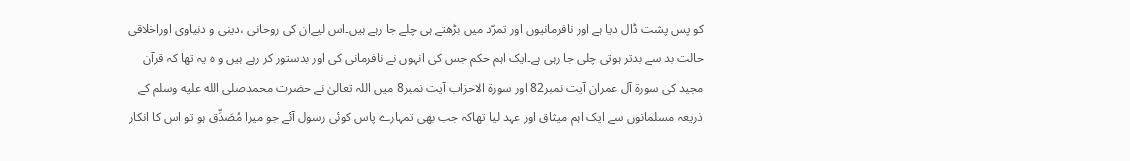کو پس پشت ڈال دیا ہے اور نافرمانیوں اور تمرّد میں بڑھتے ہی چلے جا رہے ہیں۔اس لیےان کی روحانی ،دینی و دنیاوی اوراخلاقی حالت بد سے بدتر ہوتی چلی جا رہی ہے۔ایک اہم حکم جس کی انہوں نے نافرمانی کی اور بدستور کر رہے ہیں و ہ یہ تھا کہ قرآن مجید کی سورۃ آل عمران آیت نمبر82 اور سورۃ الاحزاب آیت نمبر8 میں اللہ تعالیٰ نے حضرت محمدصلى الله عليه وسلم کے ذریعہ مسلمانوں سے ایک اہم میثاق اور عہد لیا تھاکہ جب بھی تمہارے پاس کوئی رسول آئے جو میرا مُصَدِّق ہو تو اس کا انکار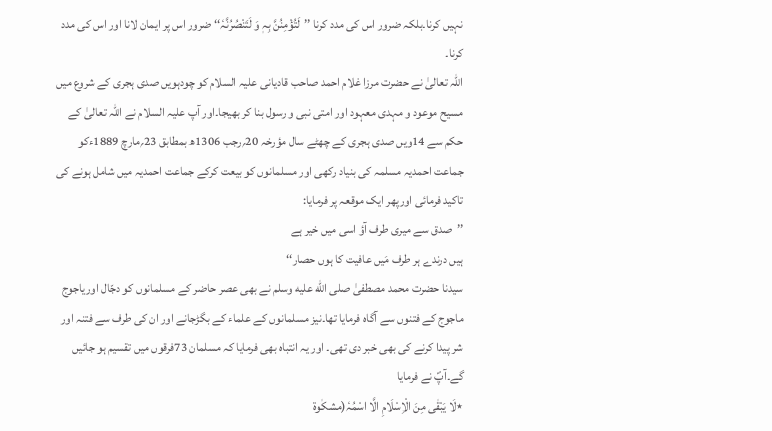نہیں کرنا۔بلکہ ضرور اس کی مدد کرنا ’’لَتُؤْمِنُنَّ بِہٖ وَ لَتَنْصُرُنَّہٗ‘‘ ضرور اس پر ایمان لانا اور اس کی مدد کرنا۔
اللہ تعالیٰ نے حضرت مرزا غلام احمد صاحب قادیانی علیہ السلام کو چودہویں صدی ہجری کے شروع میں مسیح موعود و مہدی معہود اور امتی نبی و رسول بنا کر بھیجا۔اور آپ علیہ السلام نے اللہ تعالیٰ کے حکم سے 14ویں صدی ہجری کے چھٹے سال مؤرخہ 20؍رجب 1306ھ بمطابق 23؍مارچ 1889ءکو جماعت احمدیہ مسلمہ کی بنیاد رکھی اور مسلمانوں کو بیعت کرکے جماعت احمدیہ میں شامل ہونے کی تاکید فرمائی اورپھر ایک موقعہ پر فرمایا:
’’صدق سے میری طرف آؤ اسی میں خیر ہے
ہیں درندے ہر طرف مَیں عافیت کا ہوں حصار‘‘
سیدنا حضرت محمد مصطفیٰ صلى الله عليه وسلم نے بھی عصر حاضر کے مسلمانوں کو دجّال اوریاجوج ماجوج کے فتنوں سے آگاہ فرمایا تھا۔نیز مسلمانوں کے علماء کے بگڑجانے اور ان کی طرف سے فتنہ اور شر پیدا کرنے کی بھی خبر دی تھی۔ اور یہ انتباہ بھی فرمایا کہ مسلمان 73فرقوں میں تقسیم ہو جائیں گے۔آپؐ نے فرمایا
٭لَا یَبْقٰی مِنَ الْاِسْلَامِ الَّا اسْمُہٗ(مشکٰوۃ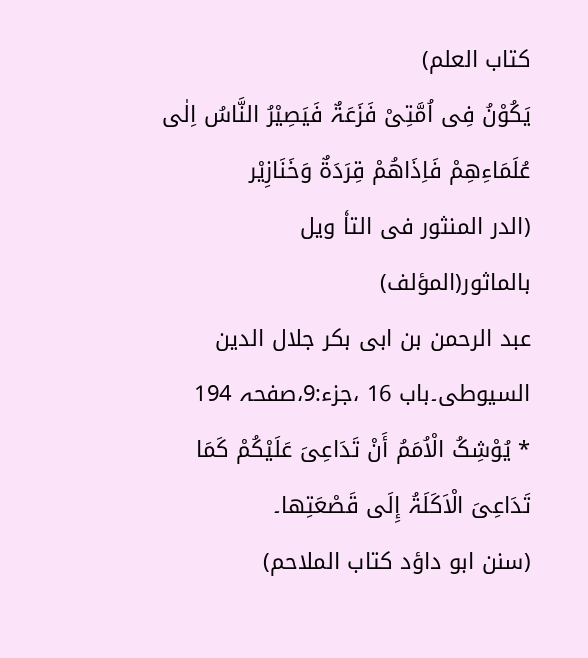کتاب العلم)
یَکُوْنُ فِی اُمَّتِیْ فَزَعَۃٌ فَیَصِیْرُ النَّاسُ اِلٰی عُلَمَاءِھِمْ فَاِذَاھُمْ قِرَدَۃٌ وَخَنَازِیْر
(الدر المنثور فی التاٗ ویل بالماثور(المؤلف)
عبد الرحمن بن ابی بکر جلال الدین السیوطی۔باب 16 ،جزء:9،صفحہ 194
٭ یُوْشِکُ الْاُمَمُ أَنْ تَدَاعِیَ عَلَیْکُمْ کَمَا تَدَاعِیَ الْاَکَلَۃُ إِلَی قَصْعَتِھا۔
(سنن ابو داؤد کتاب الملاحم)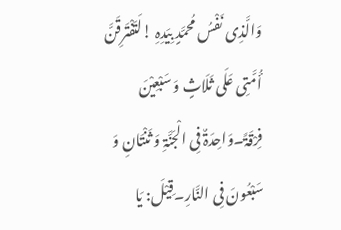وَالَّذِی نَفْسُ مُحمَّدٍ بِیَدِہِ !لَتَفْتَرِقَنَّ أُمَّتِی عَلَی ثَلَاثٍ وَ سَبْعِیْنَ فِرْقَۃً۔وَاحِدَۃٌ فِی الْجَنَّۃِ وَ ثَنْتَانِ وَ سَبْعُونَ فِی النَّارِ۔قِیْلَ: یَا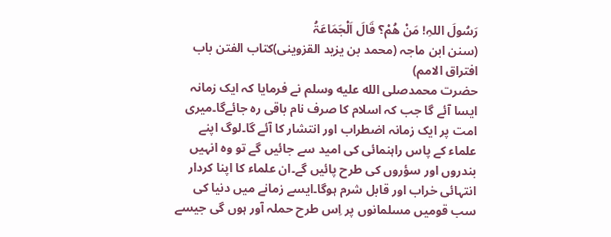رَسُولَ اللہِ! مَنْ ھُمْ؟ قَالَ اَلْجَمَاعَۃُ
(سنن ابن ماجہ (محمد بن یزید القزوینی)کتاب الفتن باب افتراق الامم)
حضرت محمدصلى الله عليه وسلم نے فرمایا کہ ایک زمانہ ایسا آئے گا جب کہ اسلام کا صرف نام باقی رہ جائےگا۔میری امت پر ایک زمانہ اضطراب اور انتشار کا آئے گا۔لوگ اپنے علماء کے پاس راہنمائی کی امید سے جائیں گے تو وہ انہیں بندروں اور سؤروں کی طرح پائیں گے۔ان علماء کا اپنا کردار انتہائی خراب اور قابل شرم ہوگا۔ایسے زمانے میں دنیا کی سب قومیں مسلمانوں پر اِس طرح حملہ آور ہوں گی جیسے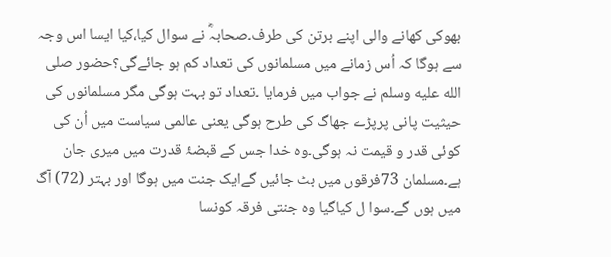بھوکی کھانے والی اپنے برتن کی طرف۔صحابہؓ نے سوال کیا،کیا ایسا اس وجہ سے ہوگا کہ اُس زمانے میں مسلمانوں کی تعداد کم ہو جائےگی؟حضور صلى الله عليه وسلم نے جواب میں فرمایا ۔تعداد تو بہت ہوگی مگر مسلمانوں کی حیثیت پانی پرپڑے جھاگ کی طرح ہوگی یعنی عالمی سیاست میں اُن کی کوئی قدر و قیمت نہ ہوگی۔وہ خدا جس کے قبضۂ قدرت میں میری جان ہے۔مسلمان 73فرقوں میں بٹ جائیں گےایک جنت میں ہوگا اور بہتر (72) آگ میں ہوں گے۔سوا ل کیاگیا وہ جنتی فرقہ کونسا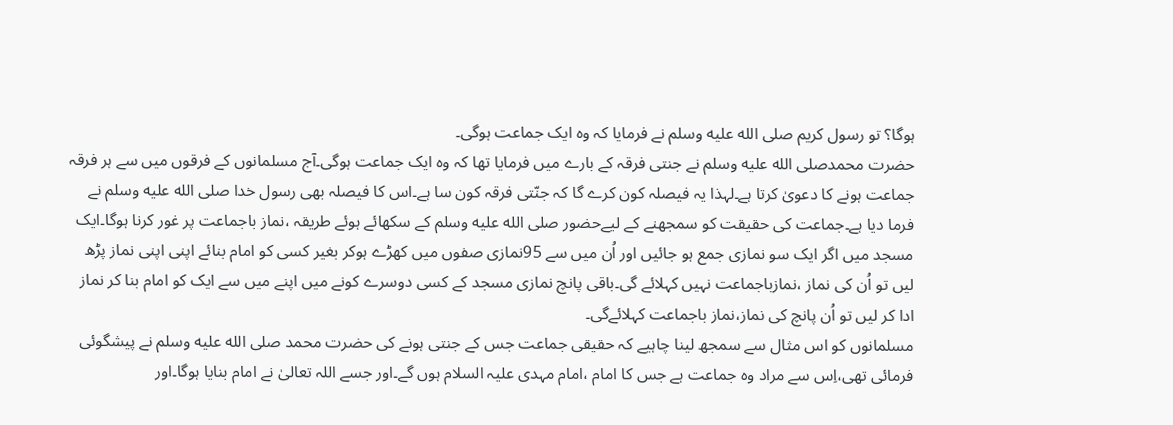ہوگا؟ تو رسول کریم صلى الله عليه وسلم نے فرمایا کہ وہ ایک جماعت ہوگی۔
حضرت محمدصلى الله عليه وسلم نے جنتی فرقہ کے بارے میں فرمایا تھا کہ وہ ایک جماعت ہوگی۔آج مسلمانوں کے فرقوں میں سے ہر فرقہ جماعت ہونے کا دعویٰ کرتا ہے۔لہذا یہ فیصلہ کون کرے گا کہ جنّتی فرقہ کون سا ہے۔اس کا فیصلہ بھی رسول خدا صلى الله عليه وسلم نے فرما دیا ہے۔جماعت کی حقیقت کو سمجھنے کے لیےحضور صلى الله عليه وسلم کے سکھائے ہوئے طریقہ ،نماز باجماعت پر غور کرنا ہوگا۔ایک مسجد میں اگر ایک سو نمازی جمع ہو جائیں اور اُن میں سے 95نمازی صفوں میں کھڑے ہوکر بغیر کسی کو امام بنائے اپنی اپنی نماز پڑھ لیں تو اُن کی نماز ،نمازباجماعت نہیں کہلائے گی۔باقی پانچ نمازی مسجد کے کسی دوسرے کونے میں اپنے میں سے ایک کو امام بنا کر نماز ادا کر لیں تو اُن پانچ کی نماز،نماز باجماعت کہلائےگی۔
مسلمانوں کو اس مثال سے سمجھ لینا چاہیے کہ حقیقی جماعت جس کے جنتی ہونے کی حضرت محمد صلى الله عليه وسلم نے پیشگوئی فرمائی تھی،اِس سے مراد وہ جماعت ہے جس کا امام ،امام مہدی علیہ السلام ہوں گے۔اور جسے اللہ تعالیٰ نے امام بنایا ہوگا۔اور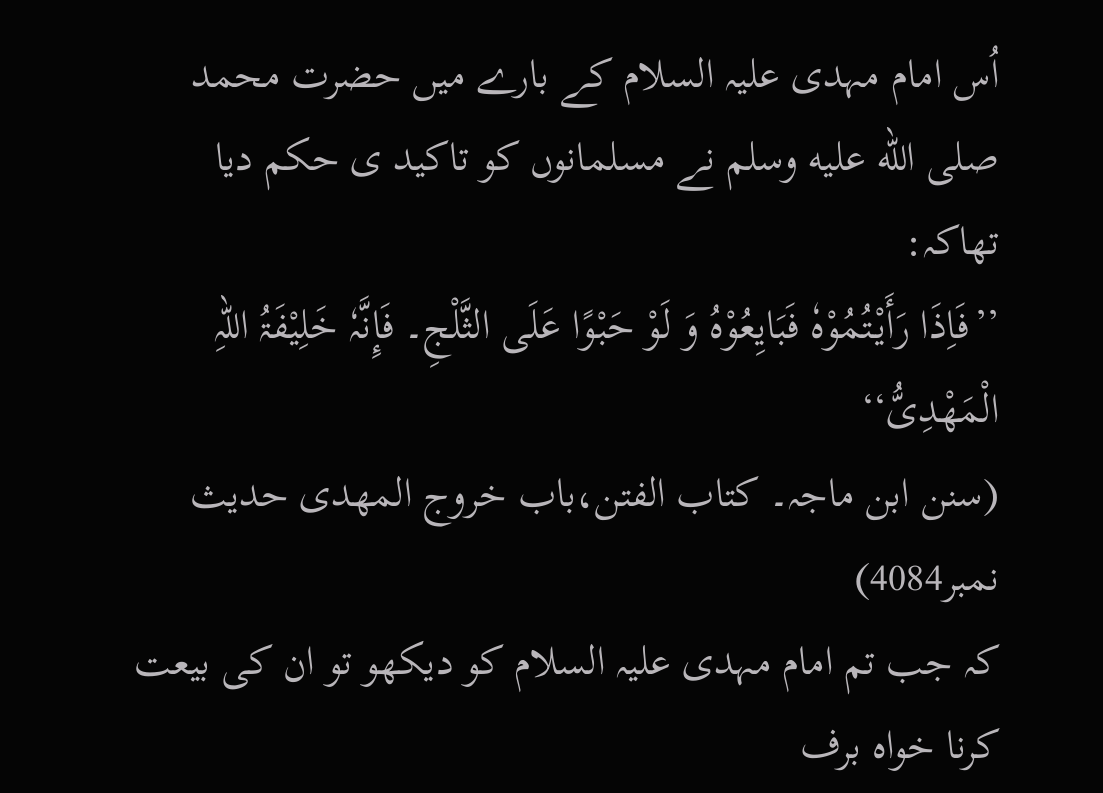اُس امام مہدی علیہ السلام کے بارے میں حضرت محمد صلى الله عليه وسلم نے مسلمانوں کو تاکید ی حکم دیا تھاکہ:
’’فَاِذَا رَأَیْتُمُوْہٗ فَبَایِعُوْہُ وَ لَوْ حَبْوًا عَلَی الثَّلْجِ۔ فَإِنَّہٗ خَلِیْفَۃُ اللہِ الْمَھْدِیُّ‘‘
(سنن ابن ماجہ۔ کتاب الفتن،باب خروج المھدی حدیث نمبر4084)
کہ جب تم امام مہدی علیہ السلام کو دیکھو تو ان کی بیعت کرنا خواہ برف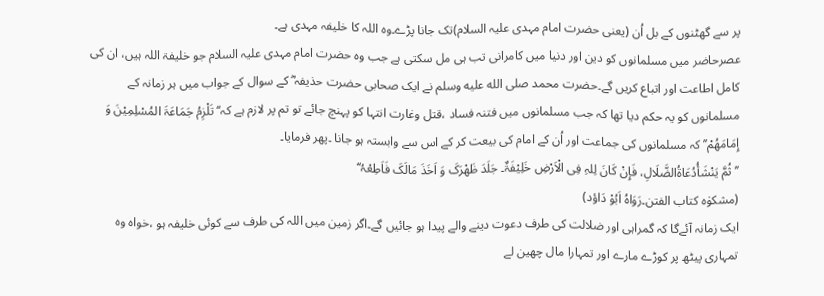پر سے گھٹنوں کے بل اُن (یعنی حضرت امام مہدی علیہ السلام)تک جانا پڑے۔وہ اللہ کا خلیفہ مہدی ہے۔
عصرحاضر میں مسلمانوں کو دین اور دنیا میں کامرانی تب ہی مل سکتی ہے جب وہ حضرت امام مہدی علیہ السلام جو خلیفۃ اللہ ہیں، ان کی کامل اطاعت اور اتباع کریں گے۔حضرت محمد صلى الله عليه وسلم نے ایک صحابی حضرت حذیفہ ؓ کے سوال کے جواب میں ہر زمانہ کے مسلمانوں کو یہ حکم دیا تھا کہ جب مسلمانوں میں فتنہ فساد ،قتل وغارت انتہا کو پہنچ جائے تو تم پر لازم ہے کہ‘‘ تَلْزِمُ جَمَاعَۃَ المُسْلِمِیْنَ وَ إِمَامَھُمْ’’ کہ مسلمانوں کی جماعت اور اُن کے امام کی بیعت کر کے اس سے وابستہ ہو جانا ۔پھر فرمایا۔
’’ثُمَّ یَنْشَأُدُعَاۃُالضَّلَالِ، فَإِنْ کَانَ لِلہِ فِی الْاَرْضِ خَلِیْفَۃٌ۔ جَلَدَ ظَھْرَکَ وَ اَخَذَ مَالَکَ فَاَطِعْہُ‘‘
(مشکوٰہ کتاب الفتن۔رَوَاہُ اَبُوْ دَاؤد)
ایک زمانہ آئےگا کہ گمراہی اور ضلالت کی طرف دعوت دینے والے پیدا ہو جائیں گے۔اگر زمین میں اللہ کی طرف سے کوئی خلیفہ ہو ،خواہ وہ تمہاری پیٹھ پر کوڑے مارے اور تمہارا مال چھین لے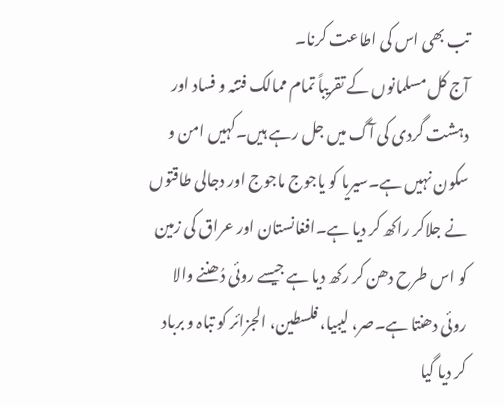تب بھی اس کی اطاعت کرنا۔
آج کل مسلمانوں کے تقریباً تمام ممالک فتنہ و فساد اور دہشت گردی کی آگ میں جل رہے ہیں۔کہیں امن و سکون نہیں ہے۔سیریا کو یاجوج ماجوج اور دجالی طاقتوں نے جلاکر راکھ کر دیا ہے۔افغانستان اور عراق کی زمین کو اس طرح دھن کر رکھ دیا ہے جیسے روئی دُھننے والا روئی دھنتا ہے۔صر، لیبیا، فلسطین، الجزائر کو تباہ و برباد کر دیا گیا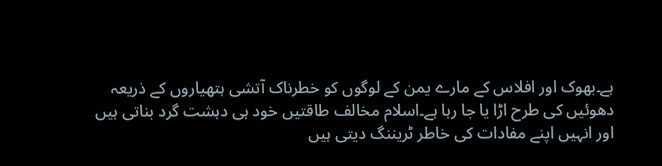ہے۔بھوک اور افلاس کے مارے یمن کے لوگوں کو خطرناک آتشی ہتھیاروں کے ذریعہ دھوئیں کی طرح اڑا یا جا رہا ہے۔اسلام مخالف طاقتیں خود ہی دہشت گرد بناتی ہیں اور انہیں اپنے مفادات کی خاطر ٹریننگ دیتی ہیں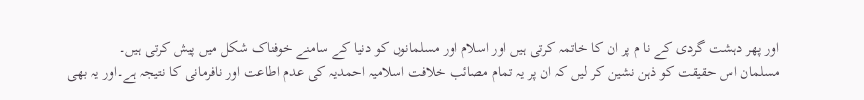اور پھر دہشت گردی کے نا م پر ان کا خاتمہ کرتی ہیں اور اسلام اور مسلمانوں کو دنیا کے سامنے خوفناک شکل میں پیش کرتی ہیں۔
مسلمان اس حقیقت کو ذہن نشین کر لیں کہ ان پر یہ تمام مصائب خلافت اسلامیہ احمدیہ کی عدم اطاعت اور نافرمانی کا نتیجہ ہے۔اور یہ بھی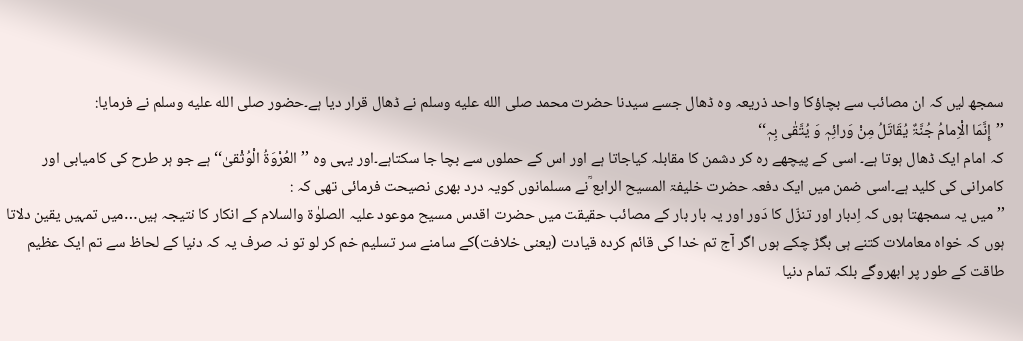سمجھ لیں کہ ان مصائب سے بچاؤکا واحد ذریعہ وہ ڈھال جسے سیدنا حضرت محمد صلى الله عليه وسلم نے ڈھال قرار دیا ہے۔حضور صلى الله عليه وسلم نے فرمایا:
’’إِنَّمَا الْاِمامُ جُنَّۃٌ یُقَاتَلُ مِنْ وَرائِہٖ وَ یُتَّقٰی بِہٖ‘‘
کہ امام ایک ڈھال ہوتا ہے۔ اسی کے پیچھے رہ کر دشمن کا مقابلہ کیاجاتا ہے اور اس کے حملوں سے بچا جا سکتاہے۔اور یہی وہ ’’العُرْوَۃُ الْوُثْقیٰ‘‘ ہے جو ہر طرح کی کامیابی اور کامرانی کی کلید ہے۔اسی ضمن میں ایک دفعہ حضرت خلیفۃ المسیح الرابع ؒنے مسلمانوں کویہ درد بھری نصیحت فرمائی تھی کہ :
’’میں یہ سمجھتا ہوں کہ اِدبار اور تنزّل کا دَور اور یہ بار بار کے مصائب حقیقت میں حضرت اقدس مسیح موعود علیہ الصلوٰۃ والسلام کے انکار کا نتیجہ ہیں…میں تمہیں یقین دلاتا ہوں کہ خواہ معاملات کتنے ہی بگڑ چکے ہوں اگر آج تم خدا کی قائم کردہ قیادت (یعنی خلافت)کے سامنے سر تسلیم خم کر لو تو نہ صرف یہ کہ دنیا کے لحاظ سے تم ایک عظیم طاقت کے طور پر ابھروگے بلکہ تمام دنیا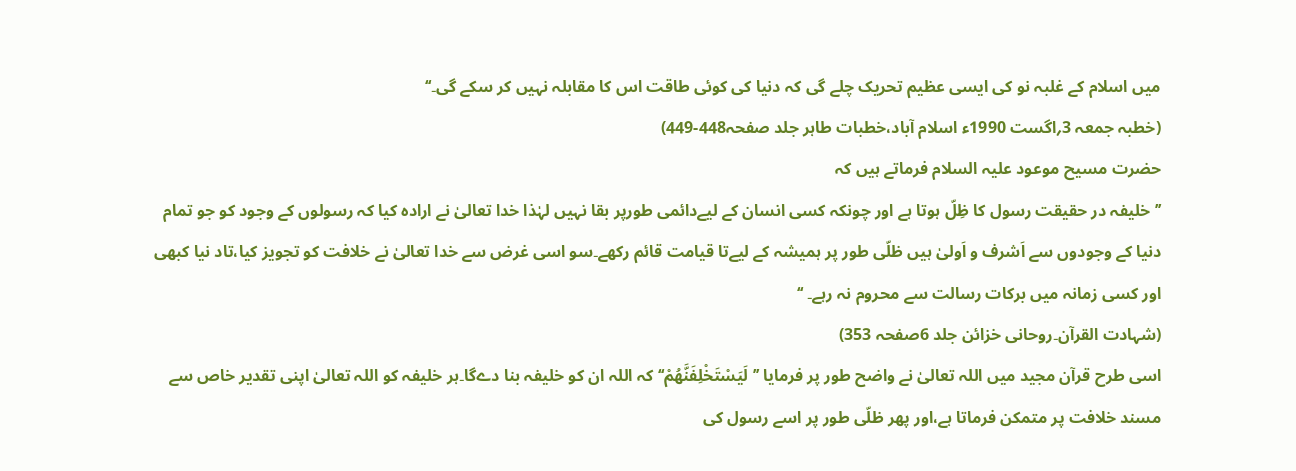میں اسلام کے غلبہ نو کی ایسی عظیم تحریک چلے گی کہ دنیا کی کوئی طاقت اس کا مقابلہ نہیں کر سکے گی۔‘‘
(خطبہ جمعہ 3؍اگست 1990ء اسلام آباد،خطبات طاہر جلد صفحہ448-449)
حضرت مسیح موعود علیہ السلام فرماتے ہیں کہ
’’خلیفہ در حقیقت رسول کا ظِلّ ہوتا ہے اور چونکہ کسی انسان کے لیےدائمی طورپر بقا نہیں لہٰذا خدا تعالیٰ نے ارادہ کیا کہ رسولوں کے وجود کو جو تمام دنیا کے وجودوں سے اَشرف و اَولیٰ ہیں ظلّی طور پر ہمیشہ کے لیےتا قیامت قائم رکھے۔سو اسی غرض سے خدا تعالیٰ نے خلافت کو تجویز کیا،تاد نیا کبھی اور کسی زمانہ میں برکات رسالت سے محروم نہ رہے۔ ‘‘
(شہادت القرآن۔روحانی خزائن جلد 6صفحہ 353)
اسی طرح قرآن مجید میں اللہ تعالیٰ نے واضح طور پر فرمایا ’’لَیَسْتَخْلِفَنَّھُمْ‘‘ کہ اللہ ان کو خلیفہ بنا دےگا۔ہر خلیفہ کو اللہ تعالیٰ اپنی تقدیر خاص سے مسند خلافت پر متمکن فرماتا ہے،اور پھر ظلّی طور پر اسے رسول کی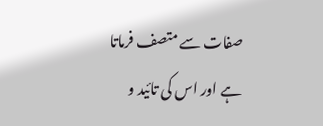صفات سے متصف فرماتا ہے اور اس کی تائید و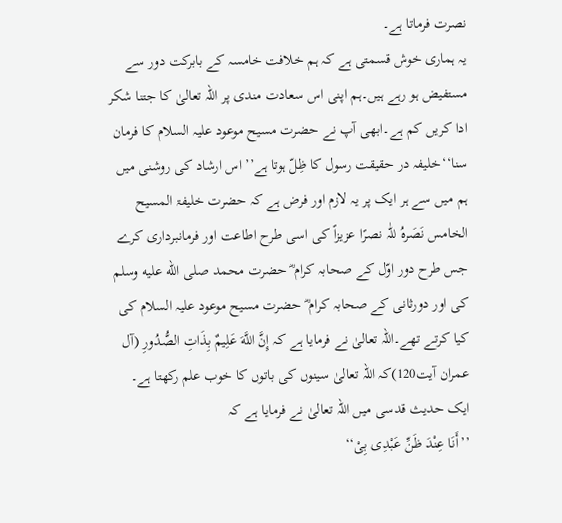نصرت فرماتا ہے۔
یہ ہماری خوش قسمتی ہے کہ ہم خلافت خامسہ کے بابرکت دور سے مستفیض ہو رہے ہیں۔ہم اپنی اس سعادت مندی پر اللہ تعالیٰ کا جتنا شکر ادا کریں کم ہے۔ابھی آپ نے حضرت مسیح موعود علیہ السلام کا فرمان سنا‘‘خلیفہ در حقیقت رسول کا ظِلّ ہوتا ہے’’ اس ارشاد کی روشنی میں ہم میں سے ہر ایک پر یہ لازم اور فرض ہے کہ حضرت خلیفۃ المسیح الخامس نَصَرہُ للّٰہ نصرًا عزیزاً کی اسی طرح اطاعت اور فرمانبرداری کرے جس طرح دور اوّل کے صحابہ کرام ؓ حضرت محمد صلى الله عليه وسلم کی اور دورثانی کے صحابہ کرام ؓ حضرت مسیح موعود علیہ السلام کی کیا کرتے تھے۔اللہ تعالیٰ نے فرمایا ہے کہ إِنَّ اللَّهَ عَلِيمٌ بِذَاتِ الصُّدُورِ (آل عمران آیت120)کہ اللہ تعالیٰ سینوں کی باتوں کا خوب علم رکھتا ہے۔
ایک حدیث قدسی میں اللہ تعالیٰ نے فرمایا ہے کہ
’’أَنَا عِنْدَ ظَنِّ عَبْدِی بِیْ‘‘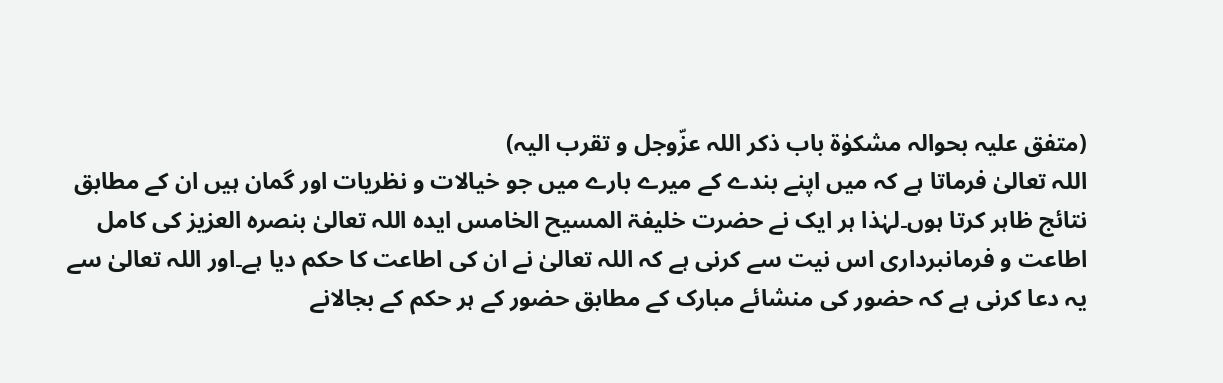(متفق علیہ بحوالہ مشکوٰۃ باب ذکر اللہ عزّوجل و تقرب الیہ)
اللہ تعالیٰ فرماتا ہے کہ میں اپنے بندے کے میرے بارے میں جو خیالات و نظریات اور گمان ہیں ان کے مطابق نتائج ظاہر کرتا ہوں۔لہٰذا ہر ایک نے حضرت خلیفۃ المسیح الخامس ایدہ اللہ تعالیٰ بنصرہ العزیز کی کامل اطاعت و فرمانبرداری اس نیت سے کرنی ہے کہ اللہ تعالیٰ نے ان کی اطاعت کا حکم دیا ہے۔اور اللہ تعالیٰ سے یہ دعا کرنی ہے کہ حضور کی منشائے مبارک کے مطابق حضور کے ہر حکم کے بجالانے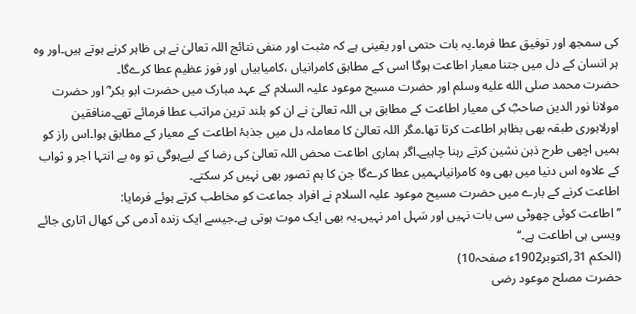کی سمجھ اور توفیق عطا فرما۔یہ بات حتمی اور یقینی ہے کہ مثبت اور منفی نتائج اللہ تعالیٰ نے ہی ظاہر کرنے ہوتے ہیں۔اور وہ ہر انسان کے دل میں جتنا معیار اطاعت ہوگا اسی کے مطابق کامرانیاں ،کامیابیاں اور فوز عظیم عطا کرےگا۔
حضرت محمد صلى الله عليه وسلم اور حضرت مسیح موعود علیہ السلام کے عہد مبارک میں حضرت ابو بکر ؓ اور حضرت مولانا نور الدین صاحبؓ کی معیار اطاعت کے مطابق ہی اللہ تعالیٰ نے ان کو بلند ترین مراتب عطا فرمائے تھے۔منافقین اورلاہوری طبقہ بھی بظاہر اطاعت کرتا تھا۔مگر اللہ تعالیٰ کا معاملہ دل میں جذبۂ اطاعت کے معیار کے مطابق ہوا۔اس راز کو ہمیں اچھی طرح ذہن نشین کرتے رہنا چاہیے۔اگر ہماری اطاعت محض اللہ تعالیٰ کی رضا کے لیےہوگی تو وہ بے انتہا اجر و ثواب کے علاوہ اس دنیا میں بھی وہ کامرانیاںہمیں عطا کرےگا جن کا ہم تصور بھی نہیں کر سکتے۔
اطاعت کرنے کے بارے میں حضرت مسیح موعود علیہ السلام نے افراد جماعت کو مخاطب کرتے ہوئے فرمایا:
’’اطاعت کوئی چھوٹی سی بات نہیں اور سَہل امر نہیں۔یہ بھی ایک موت ہوتی ہے۔جیسے ایک زندہ آدمی کی کھال اتاری جائے ویسی ہی اطاعت ہے۔‘‘
(الحکم 31؍اکتوبر1902ء صفحہ10)
حضرت مصلح موعود رضی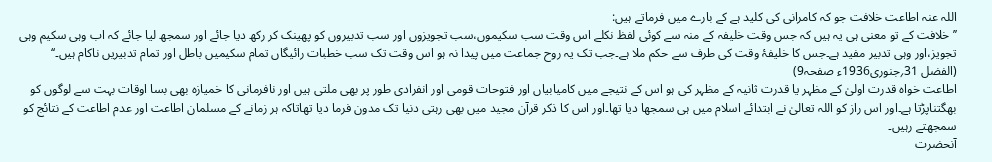اللہ عنہ اطاعت خلافت جو کہ کامرانی کی کلید ہے کے بارے میں فرماتے ہیں:
’’خلافت کے تو معنی ہی یہ ہیں کہ جس وقت خلیفہ کے منہ سے کوئی لفظ نکلے اس وقت سب سکیموں،سب تجویزوں اور سب تدبیروں کو پھینک کر رکھ دیا جائے اور سمجھ لیا جائے کہ اب وہی سکیم وہی تجویز،اور وہی تدبیر مفید ہے۔جس کا خلیفۂ وقت کی طرف سے حکم ملا ہے۔جب تک یہ روح جماعت میں پیدا نہ ہو اس وقت تک سب خطبات رائیگاں تمام سکیمیں باطل اور تمام تدبیریں ناکام ہیں۔‘‘
(الفضل 31؍جنوری1936ء صفحہ9)
اطاعت خواہ قدرت اولیٰ کے مظہر یا قدرت ثانیہ کے مظہر کی ہو اس کے نتیجے میں کامیابیاں اور فتوحات قومی اور انفرادی طور پر بھی ملتی ہیں اور نافرمانی کا خمیازہ بھی بسا اوقات بہت سے لوگوں کو بھگتناپڑتا ہے۔اور اس راز کو اللہ تعالیٰ نے ابتدائے اسلام میں ہی سمجھا دیا تھا۔اور اس کا ذکر قرآن مجید میں بھی رہتی دنیا تک مدون فرما دیا تھاتاکہ ہر زمانے کے مسلمان اطاعت اور عدم اطاعت کے نتائج کو سمجھتے رہیں۔
آنحضرت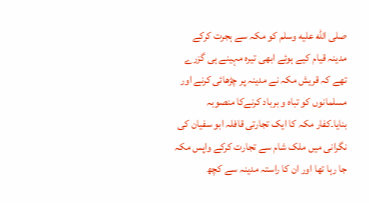صلى الله عليه وسلم کو مکہ سے ہجرت کرکے مدینہ قیام کیے ہوئے ابھی تیرہ مہینے ہی گزرے تھے کہ قریش مکہ نے مدینہ پر چڑھائی کرنے اور مسلمانوں کو تباہ و برباد کرنےکا منصوبہ بنایا۔کفار مکہ کا ایک تجارتی قافلہ ابو سفیان کی نگرانی میں ملک شام سے تجارت کرکے واپس مکہ جا رہا تھا اور ان کا راستہ مدینہ سے کچھ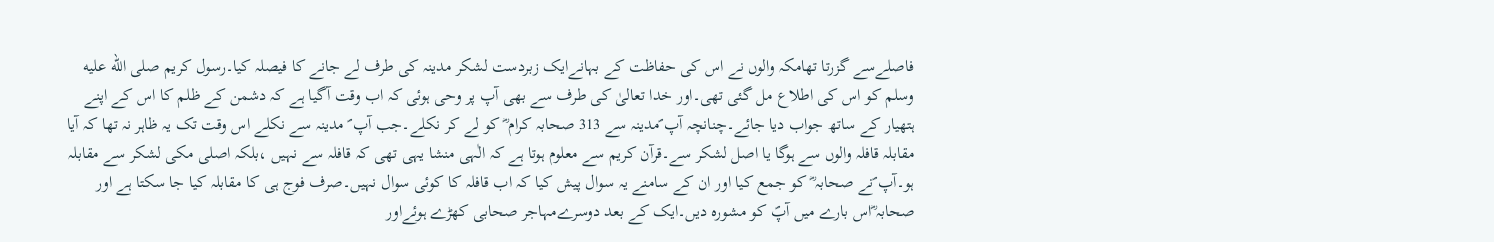فاصلےسے گزرتا تھامکہ والوں نے اس کی حفاظت کے بہانےایک زبردست لشکر مدینہ کی طرف لے جانے کا فیصلہ کیا۔رسول کریم صلى الله عليه وسلم کو اس کی اطلاع مل گئی تھی۔اور خدا تعالیٰ کی طرف سے بھی آپ پر وحی ہوئی کہ اب وقت آگیا ہے کہ دشمن کے ظلم کا اس کے اپنے ہتھیار کے ساتھ جواب دیا جائے۔چنانچہ آپ ؐمدینہ سے 313 صحابہ کرام ؓ کو لے کر نکلے۔جب آپ ؐ مدینہ سے نکلے اس وقت تک یہ ظاہر نہ تھا کہ آیا مقابلہ قافلہ والوں سے ہوگا یا اصل لشکر سے۔قرآن کریم سے معلوم ہوتا ہے کہ الٰہی منشا یہی تھی کہ قافلہ سے نہیں ،بلکہ اصلی مکی لشکر سے مقابلہ ہو۔آپ ؐنے صحابہ ؓ کو جمع کیا اور ان کے سامنے یہ سوال پیش کیا کہ اب قافلہ کا کوئی سوال نہیں۔صرف فوج ہی کا مقابلہ کیا جا سکتا ہے اور صحابہ ؓاس بارے میں آپؐ کو مشورہ دیں۔ایک کے بعد دوسرےمہاجر صحابی کھڑے ہوئےاور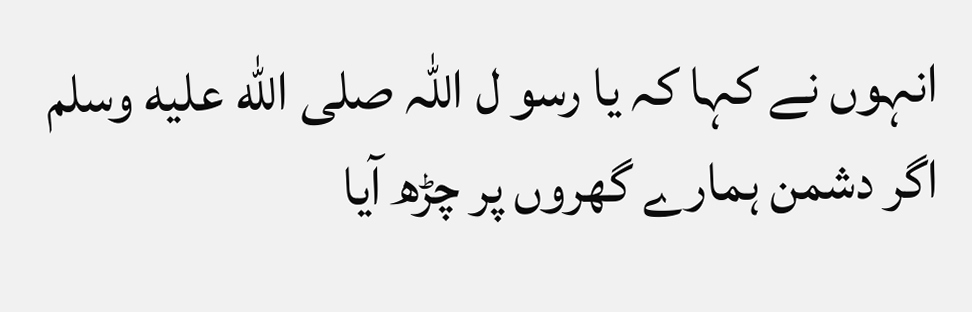انہوں نے کہا کہ یا رسو ل اللہ صلى الله عليه وسلم اگر دشمن ہمارے گھروں پر چڑھ آیا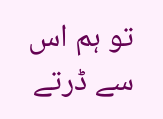تو ہم اس سے ڈرتے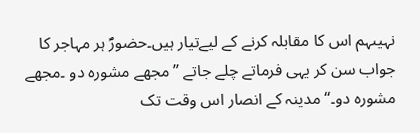نہیںہم اس کا مقابلہ کرنے کے لیےتیار ہیں۔حضورؐ ہر مہاجر کا جواب سن کر یہی فرماتے چلے جاتے ’’مجھے مشورہ دو ۔مجھے مشورہ دو۔‘‘ مدینہ کے انصار اس وقت تک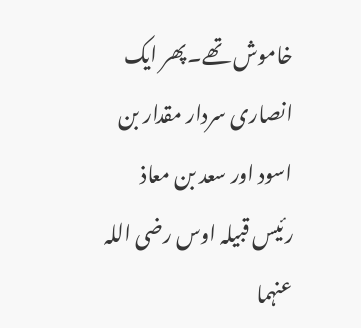خاموش تھے۔پھر ایک انصاری سردار مقدار بن اسود اور سعد بن معاذ رئیس قبیلہ اوس رضی اللہ عنہما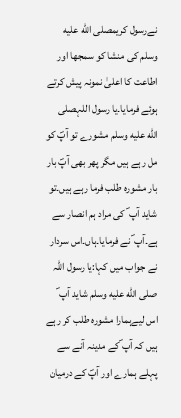نےرسول کریمصلى الله عليه وسلم کی منشا کو سمجھا اور اطاعت کا اعلیٰ نمونہ پیش کرتے ہوئے فرمایا۔یا رسول اللہصلى الله عليه وسلم مشورے تو آپؐ کو مل رہے ہیں مگر پھر بھی آپؐ بار بار مشورہ طلب فرما رہے ہیں۔تو شاید آپ ؐ کی مراد ہم انصار سے ہے۔آپ ؐ نے فرمایا۔ہاں۔اس سردار نے جواب میں کہا:یا رسول اللہ صلى الله عليه وسلم شاید آپ ؐ اس لیےہمارا مشورہ طلب کر رہے ہیں کہ آپ ؐکے مدینہ آنے سے پہلے ہمارے اور آپؐ کے درمیان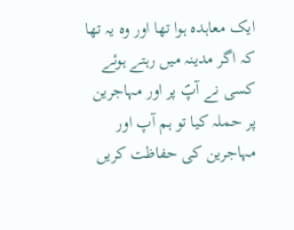ایک معاہدہ ہوا تھا اور وہ یہ تھا کہ اگر مدینہ میں رہتے ہوئے کسی نے آپؐ پر اور مہاجرین پر حملہ کیا تو ہم آپ اور مہاجرین کی حفاظت کریں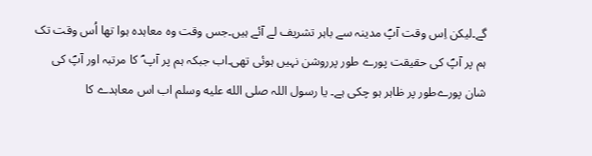گے۔لیکن اِس وقت آپؐ مدینہ سے باہر تشریف لے آئے ہیں۔جس وقت وہ معاہدہ ہوا تھا اُس وقت تک ہم پر آپؐ کی حقیقت پورے طور پرروشن نہیں ہوئی تھی۔اب جبکہ ہم پر آپ ؐ کا مرتبہ اور آپؐ کی شان پورےطور پر ظاہر ہو چکی ہے۔ یا رسول اللہ صلى الله عليه وسلم اب اس معاہدے کا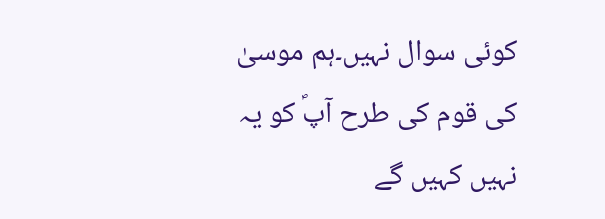کوئی سوال نہیں۔ہم موسیٰ کی قوم کی طرح آپؐ کو یہ نہیں کہیں گے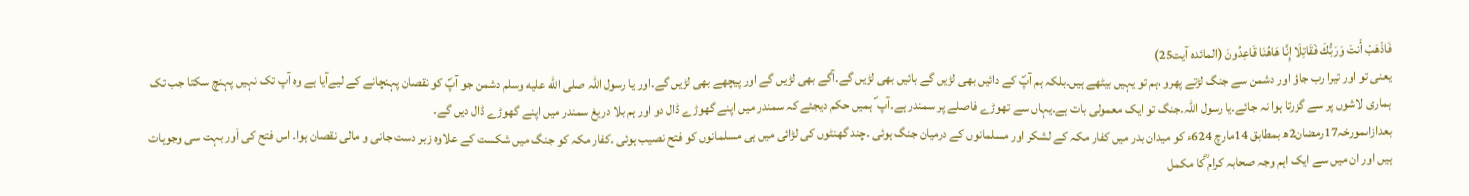فَاذْهَبْ أَنتَ وَرَبُّكَ فَقَاتِلَا إِنَّا هَاهُنَا قَاعِدُونَ (المائدہ آیت25)
یعنی تو اور تیرا رب جاؤ اور دشمن سے جنگ لڑتے پھرو ،ہم تو یہیں بیٹھے ہیں۔بلکہ ہم آپؐ کے دائیں بھی لڑیں گے بائیں بھی لڑیں گے۔آگے بھی لڑیں گے اور پیچھے بھی لڑیں گے۔اور یا رسول اللہ صلى الله عليه وسلم دشمن جو آپؐ کو نقصان پہنچانے کے لیےآیا ہے وہ آپ تک نہیں پہنچ سکتا جب تک ہماری لاشوں پر سے گزرتا ہوا نہ جائے۔یا رسول اللہ۔جنگ تو ایک معمولی بات ہے۔یہاں سے تھوڑے فاصلے پر سمندر ہے۔آپ ؐ ہمیں حکم دیجئے کہ سمندر میں اپنے گھوڑے ڈال دو اور ہم بلا دریغ سمندر میں اپنے گھوڑے ڈال دیں گے۔
بعدازاںمورخہ17رمضان2ھ بمطابق 14مارچ 624ء کو میدان بدر میں کفار مکہ کے لشکر اور مسلمانوں کے درمیان جنگ ہوئی ۔چند گھنٹوں کی لڑائی میں ہی مسلمانوں کو فتح نصیب ہوئی ۔کفار مکہ کو جنگ میں شکست کے علاوہ زبر دست جانی و مالی نقصان ہوا۔ اس فتح کی اَور بہت سی وجوہات ہیں اور ان میں سے ایک اہم وجہ صحابہ کرام ؓکا مکمل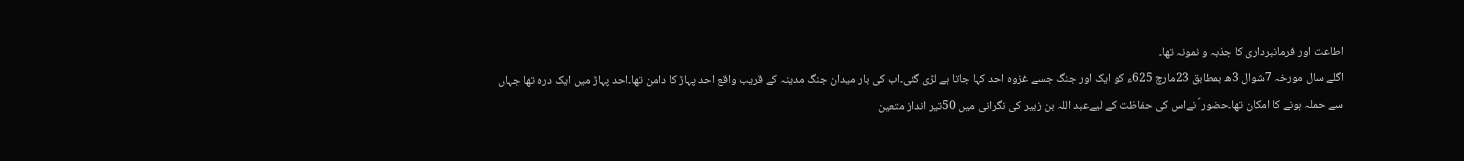اطاعت اور فرمانبرداری کا جذبہ و نمونہ تھا۔
اگلے سال مورخہ 7شوال 3ھ بمطابق 23مارچ 625ء کو ایک اور جنگ جسے غزوہ احد کہا جاتا ہے لڑی گئی۔اب کی بار میدان جنگ مدینہ کے قریب واقع احد پہاڑ کا دامن تھا۔احد پہاڑ میں ایک درہ تھا جہاں سے حملہ ہونے کا امکان تھا۔حضور ؐ نےاس کی حفاظت کے لیےعبد اللہ بن زبیر کی نگرانی میں 50تیر انداز متعین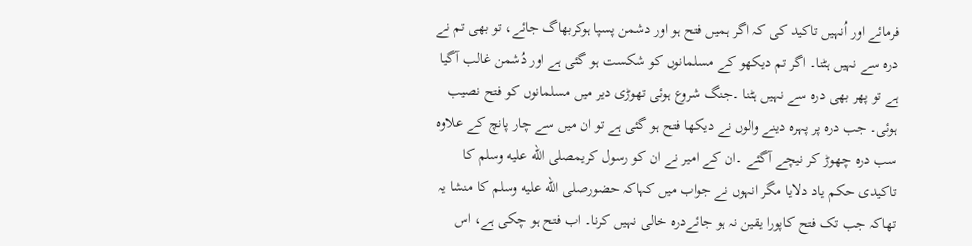فرمائے اور اُنہیں تاکید کی کہ اگر ہمیں فتح ہو اور دشمن پسپا ہوکربھاگ جائے، تو بھی تم نے درہ سے نہیں ہٹنا۔ اگر تم دیکھو کے مسلمانوں کو شکست ہو گئی ہے اور دُشمن غالب آگیا ہے تو پھر بھی درہ سے نہیں ہٹنا ۔جنگ شروع ہوئی تھوڑی دیر میں مسلمانوں کو فتح نصیب ہوئی۔ جب درہ پر پہرہ دینے والوں نے دیکھا فتح ہو گئی ہے تو ان میں سے چار پانچ کے علاوہ سب درہ چھوڑ کر نیچے آگئے ۔ان کے امیر نے ان کو رسول کریمصلى الله عليه وسلم کا تاکیدی حکم یاد دلایا مگر انہوں نے جواب میں کہاکہ حضورصلى الله عليه وسلم کا منشا یہ تھاکہ جب تک فتح کاپورا یقین نہ ہو جائےدرہ خالی نہیں کرنا۔ اب فتح ہو چکی ہے، اس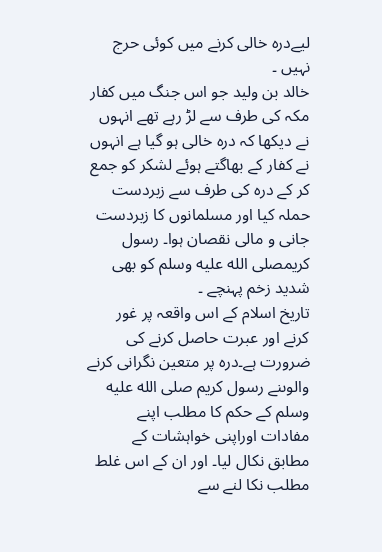لیےدرہ خالی کرنے میں کوئی حرج نہیں ۔
خالد بن ولید جو اس جنگ میں کفار مکہ کی طرف سے لڑ رہے تھے انہوں نے دیکھا کہ درہ خالی ہو گیا ہے انہوں نے کفار کے بھاگتے ہوئے لشکر کو جمع کر کے درہ کی طرف سے زبردست حملہ کیا اور مسلمانوں کا زبردست جانی و مالی نقصان ہوا۔ رسول کریمصلى الله عليه وسلم کو بھی شدید زخم پہنچے ۔
تاریخ اسلام کے اس واقعہ پر غور کرنے اور عبرت حاصل کرنے کی ضرورت ہے۔درہ پر متعین نگرانی کرنے والوںنے رسول کریم صلى الله عليه وسلم کے حکم کا مطلب اپنے مفادات اوراپنی خواہشات کے مطابق نکال لیا۔ اور ان کے اس غلط مطلب نکا لنے سے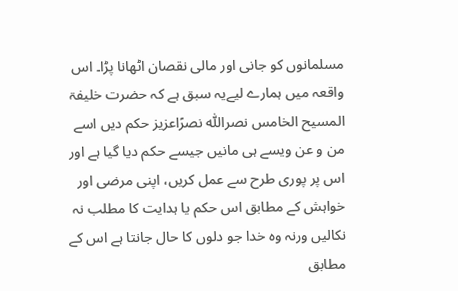مسلمانوں کو جانی اور مالی نقصان اٹھانا پڑا۔ اس واقعہ میں ہمارے لیےیہ سبق ہے کہ حضرت خلیفۃ المسیح الخامس نصراللّٰہ نصرًاعزیز حکم دیں اسے من و عن ویسے ہی مانیں جیسے حکم دیا گیا ہے اور اس پر پوری طرح سے عمل کریں، اپنی مرضی اور خواہش کے مطابق اس حکم یا ہدایت کا مطلب نہ نکالیں ورنہ وہ خدا جو دلوں کا حال جانتا ہے اس کے مطابق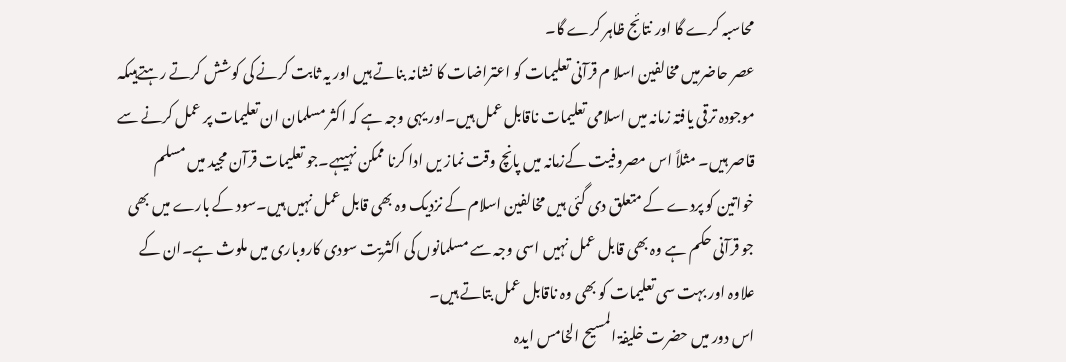محاسبہ کرے گا اور نتائج ظاہر کرے گا۔
عصر حاضرمیں مخالفین اسلا م قرآنی تعلیمات کو اعتراضات کا نشانہ بناتے ہیں اور یہ ثابت کرنے کی کوشش کرتے رہتےہیںکہ موجودہ ترقی یافتہ زمانہ میں اسلامی تعلیمات ناقابل عمل ہیں۔اور یہی وجہ ہے کہ اکثر مسلمان ان تعلیمات پر عمل کرنے سے قاصر ہیں۔ مثلاً اس مصروفیت کےزمانہ میں پانچ وقت نماز یں ادا کرنا ممکن نہیںہے۔جو تعلیمات قرآن مجید میں مسلم خواتین کو پردے کے متعلق دی گئی ہیں مخالفین اسلام کے نزدیک وہ بھی قابل عمل نہیں ہیں۔سود کے بارے میں بھی جو قرآنی حکم ہے وہ بھی قابل عمل نہیں اسی وجہ سے مسلمانوں کی اکثریت سودی کاروباری میں ملوث ہے۔ان کے علاوہ اور بہت سی تعلیمات کو بھی وہ ناقابل عمل بتاتے ہیں۔
اس دور میں حضرت خلیفۃ المسیح الخامس ایدہ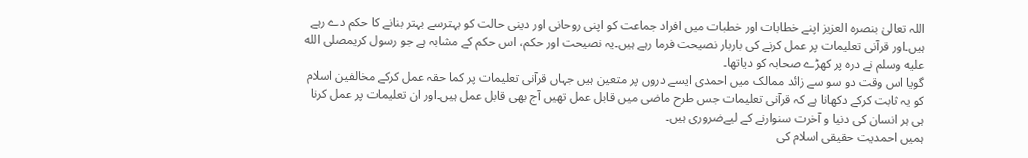اللہ تعالیٰ بنصرہ العزیز اپنے خطابات اور خطبات میں افراد جماعت کو اپنی روحانی اور دینی حالت کو بہترسے بہتر بنانے کا حکم دے رہے ہیں۔اور قرآنی تعلیمات پر عمل کرنے کی باربار نصیحت فرما رہے ہیں۔یہ نصیحت اور حکم، اس حکم کے مشابہ ہے جو رسول کریمصلى الله عليه وسلم نے درہ پر کھڑے صحابہ کو دیاتھا۔
گویا اس وقت دو سو سے زائد ممالک میں احمدی ایسے دروں پر متعین ہیں جہاں قرآنی تعلیمات پر کما حقہ عمل کرکے مخالفین اسلام کو یہ ثابت کرکے دکھانا ہے کہ قرآنی تعلیمات جس طرح ماضی میں قابل عمل تھیں آج بھی قابل عمل ہیں۔اور ان تعلیمات پر عمل کرنا ہی ہر انسان کی دنیا و آخرت سنوارنے کے لیےضروری ہیں۔
ہمیں احمدیت حقیقی اسلام کی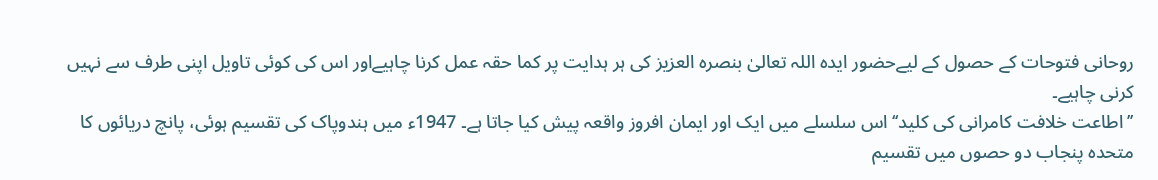روحانی فتوحات کے حصول کے لیےحضور ایدہ اللہ تعالیٰ بنصرہ العزیز کی ہر ہدایت پر کما حقہ عمل کرنا چاہیےاور اس کی کوئی تاویل اپنی طرف سے نہیں کرنی چاہیے۔
’’اطاعت خلافت کامرانی کی کلید‘‘ اس سلسلے میں ایک اور ایمان افروز واقعہ پیش کیا جاتا ہے۔ 1947ء میں ہندوپاک کی تقسیم ہوئی، پانچ دریائوں کا متحدہ پنجاب دو حصوں میں تقسیم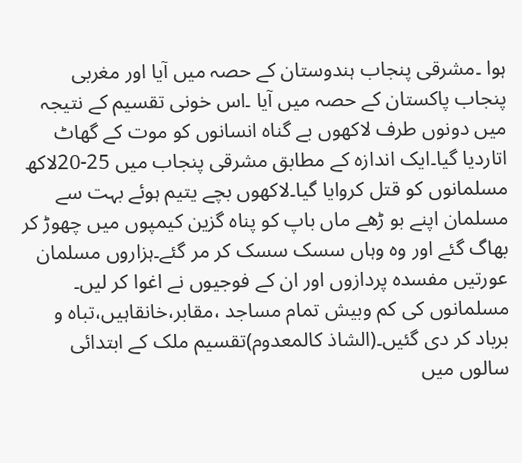ہوا ۔مشرقی پنجاب ہندوستان کے حصہ میں آیا اور مغربی پنجاب پاکستان کے حصہ میں آیا ۔اس خونی تقسیم کے نتیجہ میں دونوں طرف لاکھوں بے گناہ انسانوں کو موت کے گھاٹ اتاردیا گیا۔ایک اندازہ کے مطابق مشرقی پنجاب میں 25-20لاکھ مسلمانوں کو قتل کروایا گیا۔لاکھوں بچے یتیم ہوئے بہت سے مسلمان اپنے بو ڑھے ماں باپ کو پناہ گزین کیمپوں میں چھوڑ کر بھاگ گئے اور وہ وہاں سسک سسک کر مر گئے۔ہزاروں مسلمان عورتیں مفسدہ پردازوں اور ان کے فوجیوں نے اغوا کر لیں۔ مسلمانوں کی کم وبیش تمام مساجد ،مقابر،خانقاہیں،تباہ و برباد کر دی گئیں۔(الشاذ کالمعدوم)تقسیم ملک کے ابتدائی سالوں میں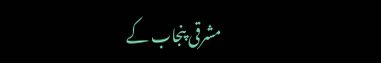مشرقی پنجاب کے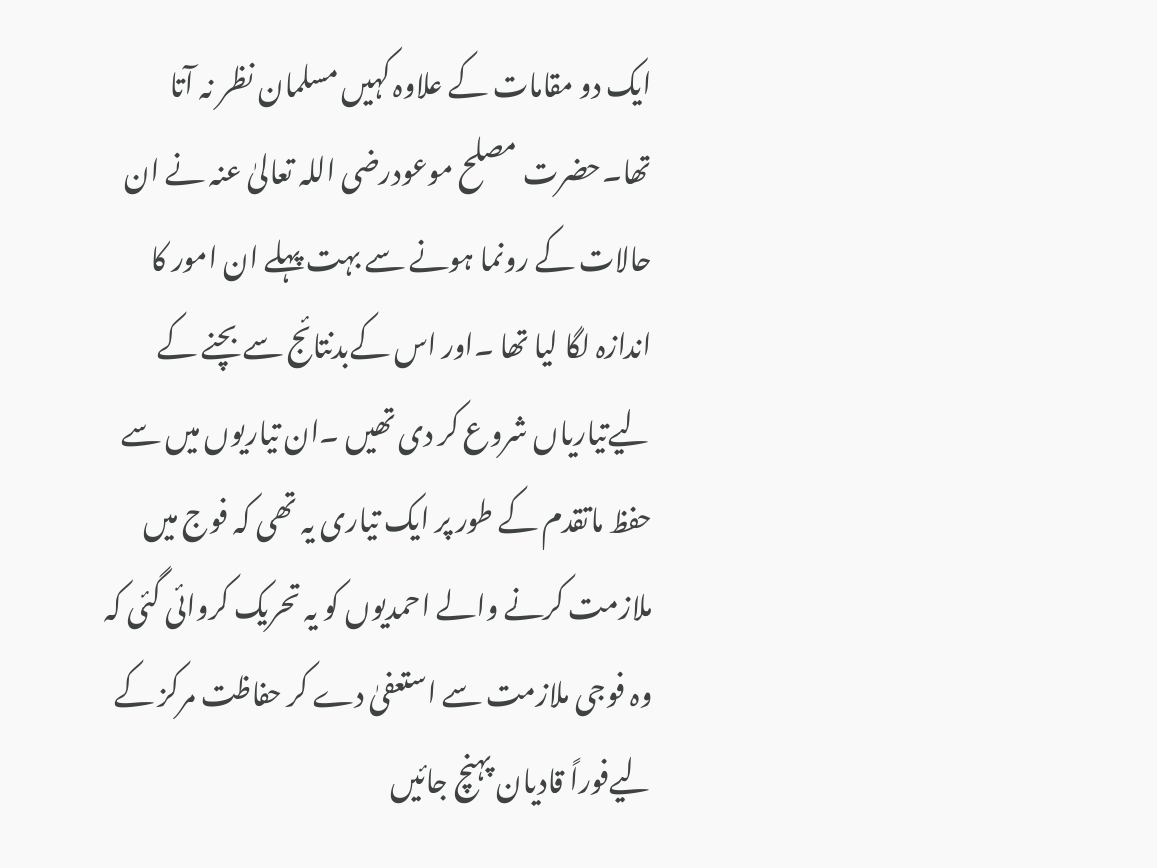ایک دو مقامات کے علاوہ کہیں مسلمان نظر نہ آتا تھا۔حضرت مصلح موعودرضی اللہ تعالیٰ عنہ نے ان حالات کے رونما ہونے سے بہت پہلے ان امور کا اندازہ لگا لیا تھا ۔اور اس کےبدنتائج سے بچنے کے لیےتیاریاں شروع کر دی تھیں ۔ان تیاریوں میں سے حفظ ماتقدم کے طور پر ایک تیاری یہ تھی کہ فوج میں ملازمت کرنے والے احمدیوں کو یہ تحریک کروائی گئی کہ وہ فوجی ملازمت سے استعفیٰ دے کر حفاظت مرکز کے لیےفوراً قادیان پہنچ جائیں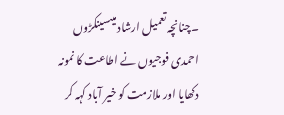۔چنانچہ تعمیل ارشاد میںسینکڑوں احمدی فوجیوں نے اطاعت کا نمونہ دکھایا اور ملازمت کو خیر آباد کہہ کر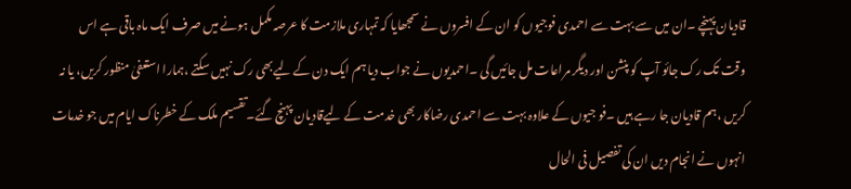قادیان پہنچے ۔ان میں سے بہت سے احمدی فوجیوں کو ان کے افسروں نے سمجھایا کہ تمہاری ملازمت کا عرصہ مکمل ہونے میں صرف ایک ماہ باقی ہے اس وقت تک رک جائو آپ کو پنشن اور دیگر مراعات مل جائیں گی ۔احمدیوں نے جواب دیا ہم ایک دن کے لیےبھی رک نہیں سکتے ،ہمارا استعفیٰ منظور کریں، یا نہ کریں ،ہم قادیان جا رہے ہیں ۔فو جیوں کے علاوہ بہت سے احمدی رضاکار بھی خدمت کے لیےقادیان پہنچ گئے۔تقسیم ملک کے خطرناک ایام میں جو خدمات انہوں نے انجام دیں ان کی تفصیل فی الحال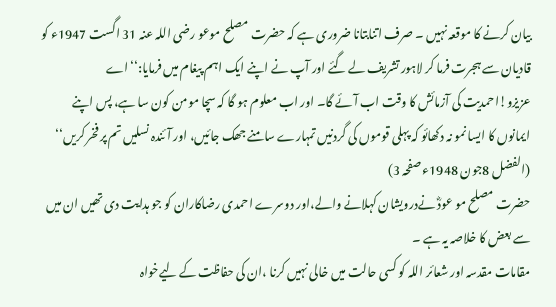بیان کرنے کا موقعہ نہیں ۔ صرف اتنابتانا ضروری ہے کہ حضرت مصلح موعو رضی اللہ عنہ 31 اگست 1947ء کو قادیان سے ہجرت فرما کر لاہور تشریف لے گئے اور آپ نے اپنے ایک اہم پیغام میں فرمایا:‘‘اے عزیزو!احمدیت کی آزمائش کا وقت اب آئے گا۔ اور اب معلوم ہو گا کہ سچا مومن کون سا ہے، پس اپنے ایمانوں کا ایسا نمو نہ دکھائو کہ پہلی قوموں کی گردنیں تمہارے سامنے جھک جائیں، اور آئندہ نسلیں تم پر فخر کریں‘‘
(الفضل 8جون 1948ء صفحہ 3)
حضرت مصلح مو عودؓ نےدرویشان کہلانے والے،اور دوسرے احمدی رضاکاران کو جو ہدایت دی تھیں ان میں سے بعض کا خلاصہ یہ ہے ۔
مقامات مقدسہ اور شعائر اللہ کو کسی حالت میں خالی نہیں کرنا ،ان کی حفاظت کے لیےخواہ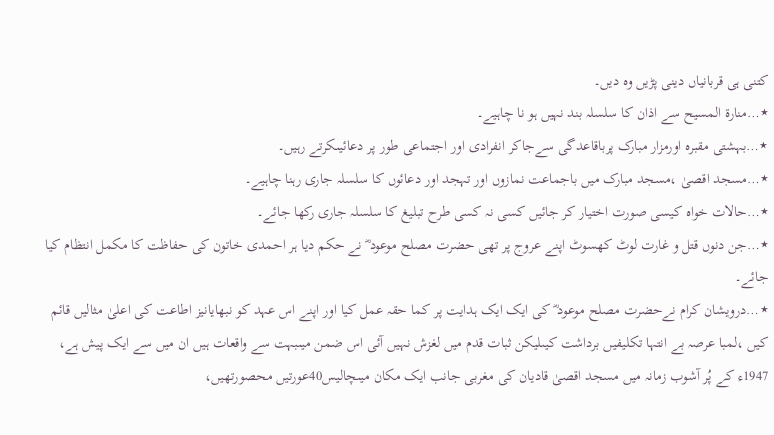کتنی ہی قربانیاں دینی پڑیں وہ دیں۔
٭…منارۃ المسیح سے اذان کا سلسلہ بند نہیں ہو نا چاہیے۔
٭…بہشتی مقبرہ اورمزار مبارک پرباقاعدگی سےجاکر انفرادی اور اجتماعی طور پر دعائیںکرتے رہیں۔
٭…مسجد اقصیٰ ،مسجد مبارک میں باجماعت نمازوں اور تہجد اور دعائوں کا سلسلہ جاری رہنا چاہیے۔
٭…حالات خواہ کیسی صورت اختیار کر جائیں کسی نہ کسی طرح تبلیغ کا سلسلہ جاری رکھا جائے۔
٭…جن دنوں قتل و غارت لوٹ کھسوٹ اپنے عروج پر تھی حضرت مصلح موعود ؓ نے حکم دیا ہر احمدی خاتون کی حفاظت کا مکمل انتظام کیا جائے۔
٭…درویشان کرام نےحضرت مصلح موعود ؓ کی ایک ایک ہدایت پر کما حقہ عمل کیا اور اپنے اس عہد کو نبھایانیز اطاعت کی اعلیٰ مثالیں قائم کیں ،لمبا عرصہ بے انتہا تکلیفیں برداشت کیںلیکن ثبات قدم میں لغزش نہیں آئی اس ضمن میںبہت سے واقعات ہیں ان میں سے ایک پیش ہے،
1947ء کے پُر آشوب زمانہ میں مسجد اقصیٰ قادیان کی مغربی جانب ایک مکان میںچالیس40عورتیں محصورتھیں،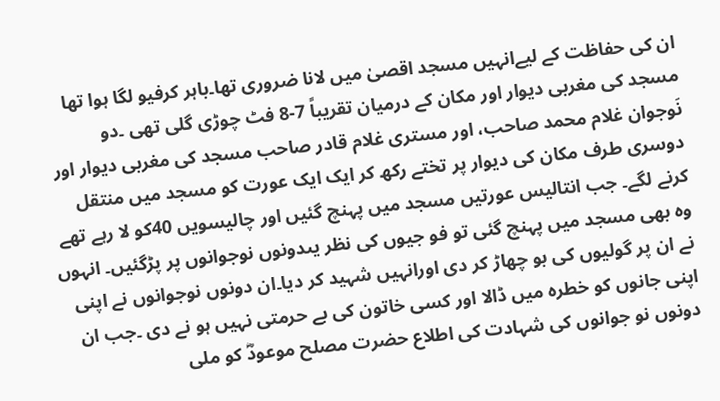ان کی حفاظت کے لیےانہیں مسجد اقصیٰ میں لانا ضروری تھا۔باہر کرفیو لگا ہوا تھا مسجد کی مغربی دیوار اور مکان کے درمیان تقریباً 7-8 فٹ چوڑی گلی تھی ۔دو نَوجوان غلام محمد صاحب، اور مستری غلام قادر صاحب مسجد کی مغربی دیوار اور دوسری طرف مکان کی دیوار پر تختے رکھ کر ایک ایک عورت کو مسجد میں منتقل کرنے لگے۔ جب انتالیس عورتیں مسجد میں پہنچ گئیں اور چالیسویں 40کو لا رہے تھے وہ بھی مسجد میں پہنچ گئی تو فو جیوں کی نظر یںدونوں نوجوانوں پر پڑگئیں۔ انہوں نے ان پر گولیوں کی بو چھاڑ کر دی اورانہیں شہید کر دیا۔ان دونوں نوجوانوں نے اپنی اپنی جانوں کو خطرہ میں ڈالا اور کسی خاتون کی بے حرمتی نہیں ہو نے دی ۔جب ان دونوں نو جوانوں کی شہادت کی اطلاع حضرت مصلح موعودؓ کو ملی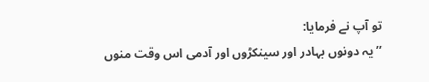تو آپ نے فرمایا:
’’یہ دونوں بہادر اور سینکڑوں اور آدمی اس وقت منوں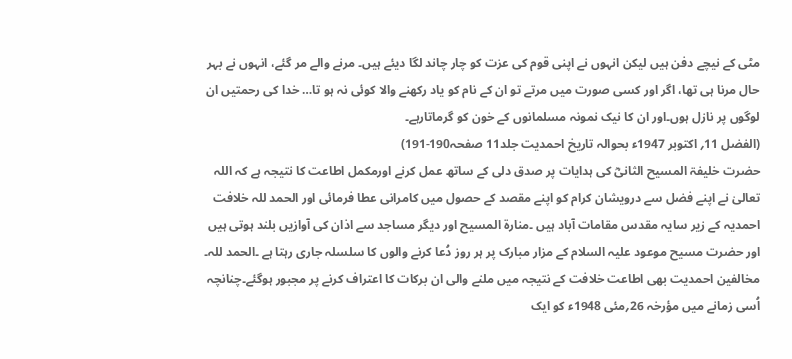مٹی کے نیچے دفن ہیں لیکن انہوں نے اپنی قوم کی عزت کو چار چاند لگا دیئے ہیں۔ مرنے والے مر گئے، انہوں نے بہر حال مرنا ہی تھا، اگر اور کسی صورت میں مرتے تو ان کے نام کو یاد رکھنے والا کوئی نہ ہو تا… خدا کی رحمتیں ان لوگوں پر نازل ہوں۔اور ان کا نیک نمونہ مسلمانوں کے خون کو گرماتارہے۔
(الفضل 11؍ اکتوبر 1947ء بحوالہ تاریخ احمدیت جلد11 صفحہ190-191)
حضرت خلیفۃ المسیح الثانیؓ کی ہدایات پر صدق دلی کے ساتھ عمل کرنے اورمکمل اطاعت کا نتیجہ ہے کہ اللہ تعالیٰ نے اپنے فضل سے درویشان کرام کو اپنے مقصد کے حصول میں کامرانی عطا فرمائی اور الحمد للہ خلافت احمدیہ کے زیر سایہ مقدس مقامات آباد ہیں ۔منارۃ المسیح اور دیگر مساجد سے اذان کی آوازیں بلند ہوتی ہیں اور حضرت مسیح موعود علیہ السلام کے مزار مبارک پر ہر روز دُعا کرنے والوں کا سلسلہ جاری رہتا ہے ۔الحمد للہ۔
مخالفین احمدیت بھی اطاعت خلافت کے نتیجہ میں ملنے والی ان برکات کا اعتراف کرنے پر مجبور ہوگئے۔چنانچہ اُسی زمانے میں مؤرخہ 26؍مئی 1948ء کو ایک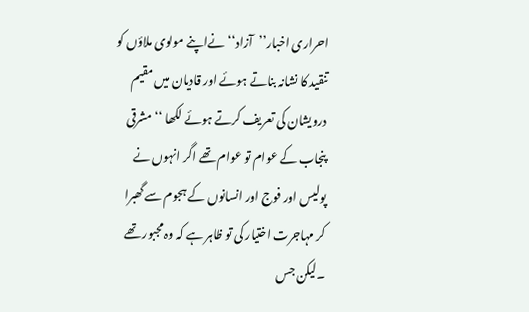احراری اخبار’’آزاد‘‘ نےاپنے مولوی ملاؤں کو تنقید کا نشانہ بناتے ہوئے اور قادیان میں مقیم درویشان کی تعریف کرتے ہوئے لکھا ‘‘مشرقی پنجاب کے عوام تو عوام تھے اگر انہوں نے پولیس اور فوج اور انسانوں کے ہجوم سے گھبرا کر مہاجرت اختیار کی تو ظاہر ہے کہ وہ مجبور تھے ۔لیکن جس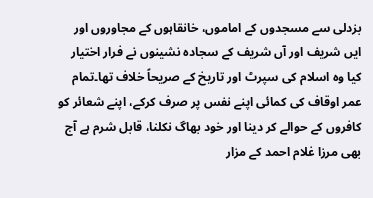بزدلی سے مسجدوں کے اماموں، خانقاہوں کے مجاوروں اور ایں شریف اور آں شریف کے سجادہ نشینوں نے فرار اختیار کیا وہ اسلام کی سپرٹ اور تاریخ کے صریحاً خلاف تھا۔تمام عمر اوقاف کی کمائی اپنے نفس پر صرف کرکے، اپنے شعائر کو کافروں کے حوالے کر دینا اور خود بھاگ نکلنا، قابل شرم ہے آج بھی مرزا غلام احمد کے مزار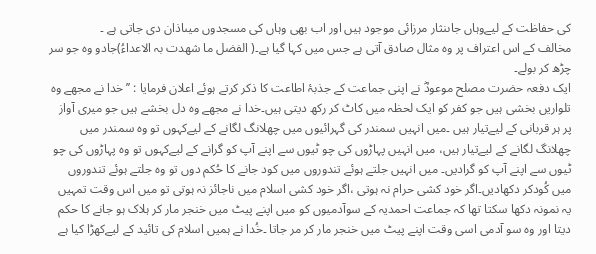کی حفاظت کے لیےوہاں جاںنثار مرزائی موجود ہیں اور اب بھی وہاں کی مسجدوں میںاذان دی جاتی ہے ۔
مخالف کے اس اعتراف پر وہ مثال صادق آتی ہے جس میں کہا گیا ہے۔( الفضل ما شھدت بہ الاعداءُ)جادو وہ جو سر چڑھ کر بولے۔
ایک دفعہ حضرت مصلح موعودؓ نے اپنی جماعت کے جذبۂ اطاعت کا ذکر کرتے ہوئے اعلان فرمایا : ’’خدا نے مجھے وہ تلواریں بخشی ہیں جو کفر کو ایک لحظہ میں کاٹ کر رکھ دیتی ہیں۔خدا نے مجھے وہ دل بخشے ہیں جو میری آواز پر ہر قربانی کے لیےتیار ہیں ۔میں انہیں سمندر کی گہرائیوں میں چھلانگ لگانے کے لیےکہوں تو وہ سمندر میں چھلانگ لگانے کے لیےتیار ہیں، میں انہیں پہاڑوں کی چو ٹیوں سے اپنے آپ کو گرانے کے لیےکہوں تو وہ پہاڑوں کی چو ٹیوں سے اپنے آپ کو گرادیں۔ میں انہیں جلتے ہوئے تندوروں میں کود جانے کا حُکم دوں تو وہ جلتے ہوئے تندوروں میں کُودکر دکھادیں۔اگر خود کشی حرام نہ ہوتی ،اگر خود کشی اسلام میں ناجائز نہ ہوتی تو میں اس وقت تمہیں یہ نمونہ دکھا سکتا تھا کہ جماعت احمدیہ کے سوآدمیوں کو میں اپنے پیٹ میں خنجر مار کر ہلاک ہو جانے کا حکم دیتا اور وہ سو آدمی اسی وقت اپنے پیٹ میں خنجر مار کر مر جاتا ۔خُدا نے ہمیں اسلام کی تائید کے لیےکھڑا کیا ہے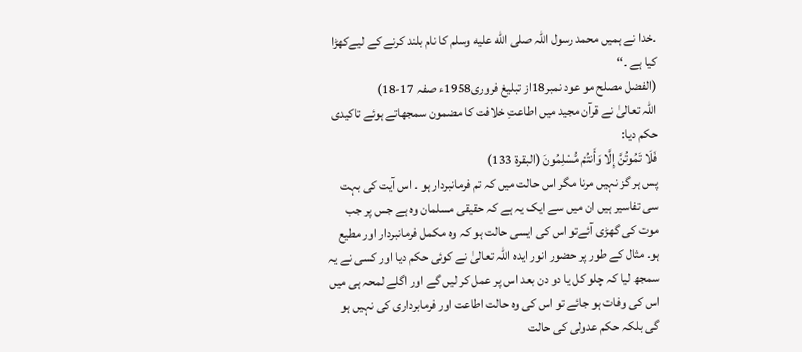۔خدا نے ہمیں محمد رسول اللہ صلى الله عليه وسلم کا نام بلند کرنے کے لیےکھڑا کیا ہے ۔‘‘
(الفضل مصلح مو عود نمبر18از تبلیغ فروری1958ء صفہ 17-18)
اللہ تعالیٰ نے قرآن مجید میں اطاعتِ خلافت کا مضمون سمجھاتے ہوئے تاکیدی حکم دیا:
فَلَا تَمُوتُنَّ إِلَّا وَأَنتُمْ مُّسْلِمُونَ (البقرۃ 133)
پس ہر گز نہیں مرنا مگر اس حالت میں کہ تم فرمانبردار ہو ۔ اس آیت کی بہت سی تفاسیر ہیں ان میں سے ایک یہ ہے کہ حقیقی مسلمان وہ ہے جس پر جب موت کی گھڑی آئےتو اس کی ایسی حالت ہو کہ وہ مکمل فرمانبردار اور مطیع ہو۔ مثال کے طور پر حضور انور ایدہ اللہ تعالیٰ نے کوئی حکم دیا اور کسی نے یہ سمجھ لیا کہ چلو کل یا دو دن بعد اس پر عمل کر لیں گے اور اگلے لمحہ ہی میں اس کی وفات ہو جائے تو اس کی وہ حالت اطاعت اور فرمابرداری کی نہیں ہو گی بلکہ حکم عدولی کی حالت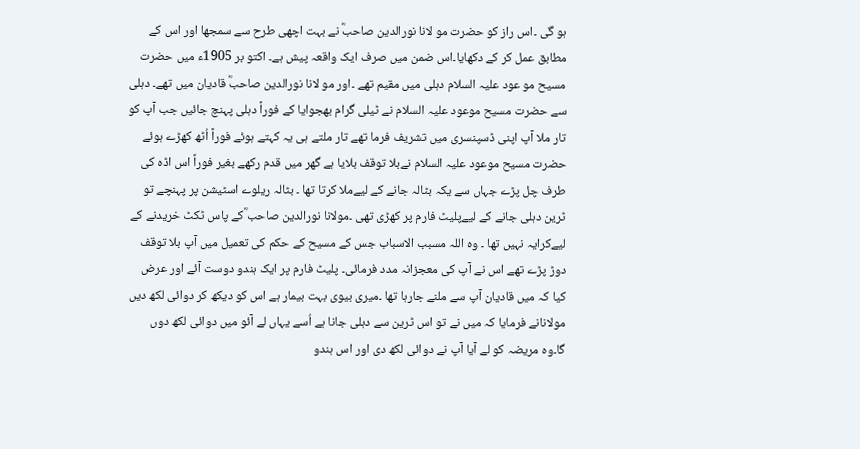ہو گی ۔اس راز کو حضرت مو لانا نورالدین صاحبؓ نے بہت اچھی طرح سے سمجھا اور اس کے مطابق عمل کر کے دکھایا۔اس ضمن میں صرف ایک واقعہ پیش ہے۔ اکتو بر 1905ء میں حضرت مسیح مو عود علیہ السلام دہلی میں مقیم تھے ۔اور مو لانا نورالدین صاحبؓ قادیان میں تھے۔ دہلی سے حضرت مسیح موعود علیہ السلام نے ٹیلی گرام بھجوایا کے فوراً دہلی پہنچ جائیں جب آپ کو تار ملا آپ اپنی ڈسپنسری میں تشریف فرما تھے تار ملتے ہی یہ کہتے ہوئے فوراً اُٹھ کھڑے ہوئے حضرت مسیح موعود علیہ السلام نےبلا توقف بلایا ہے گھر میں قدم رکھے بغیر فوراً اس اڈہ کی طرف چل پڑے جہاں سے یکہ بٹالہ جانے کے لیےملا کرتا تھا ۔ بٹالہ ریلوے اسٹیشن پر پہنچے تو ٹرین دہلی جانے کے لیےپلیٹ فارم پر کھڑی تھی ۔مولانا نورالدین صاحب ؓکے پاس ٹکٹ خریدنے کے لیےکرایہ نہیں تھا ۔ وہ اللہ مسبب الاسباب جس کے مسیح کے حکم کی تعمیل میں آپ بلا توقف دوڑ پڑے تھے اس نے آپ کی معجزانہ مدد فرمائی۔ پلیٹ فارم پر ایک ہندو دوست آئے اور عرض کیا کہ میں قادیان آپ سے ملنے جارہا تھا ۔میری بیوی بہت بیمار ہے اس کو دیکھ کر دوائی لکھ دیں مولانانے فرمایا کہ میں نے تو اس ٹرین سے دہلی جانا ہے اُسے یہاں لے آئو میں دوائی لکھ دوں گا۔وہ مریضہ کو لے آیا آپ نے دوائی لکھ دی اور اس ہندو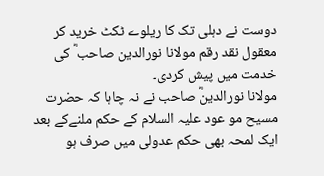دوست نے دہلی تک کا ریلوے ٹکٹ خرید کر معقول نقد رقم مولانا نورالدین صاحب ؓ کی خدمت میں پیش کردی۔
مولانا نورالدینؓ صاحب نے نہ چاہا کہ حضرت مسیح مو عود علیہ السلام کے حکم ملنےکے بعد ایک لمحہ بھی حکم عدولی میں صرف ہو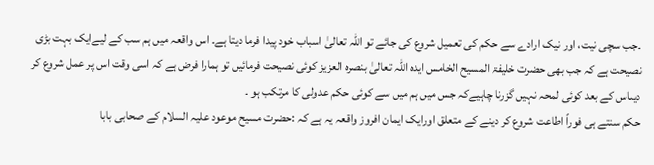۔جب سچی نیت، اور نیک ارادے سے حکم کی تعمیل شروع کی جائے تو اللہ تعالیٰ اسباب خود پیدا فرما دیتا ہے۔ اس واقعہ میں ہم سب کے لیےایک بہت بڑی نصیحت ہے کہ جب بھی حضرت خلیفۃ المسیح الخامس ایدہ اللہ تعالیٰ بنصرہ العزیز کوئی نصیحت فرمائیں تو ہمارا فرض ہے کہ اسی وقت اس پر عمل شروع کر دیںاس کے بعد کوئی لمحہ نہیں گزرنا چاہیےکہ جس میں ہم میں سے کوئی حکم عدولی کا مرتکب ہو ۔
حکم سنتے ہی فوراً اطاعت شروع کر دینے کے متعلق اورایک ایمان افروز واقعہ یہ ہے کہ :حضرت مسیح موعود علیہ السلام کے صحابی بابا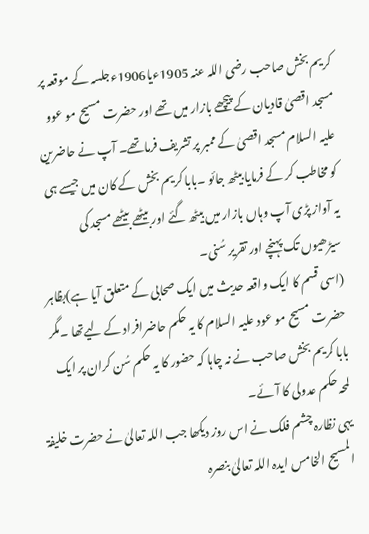کریم بخش صاحب رضی اللہ عنہ 1905ءیا1906ءجلسہ کے موقعہ پر مسجد اقصیٰ قادیان کے پیچھے بازار میں تھے اور حضرت مسیح مو عوو علیہ السلام مسجد اقصیٰ کے ممبر پر تشریف فرماتھے۔ آپ نے حاضرین کو مخاطب کر کے فرمایا بیٹھ جائو ۔بابا کریم بخش کے کان میں جیسے ہی یہ آواز پڑی آپ وہاں بازار میں بیٹھ گئے اور بیٹھے بیٹھے مسجد کی سیڑھیوں تک پہنچے اور تقریر سُنی۔
(اسی قسم کا ایک واقعہ حدیث میں ایک صحابی کے متعلق آیا ہے)بظاہر حضرت مسیح مو عود علیہ السلام کا یہ حکم حاضرافراد کے لیےتھا ۔مگر بابا کریم بخش صاحب نے نہ چاہا کہ حضور کا یہ حکم سُن کران پر ایک لمحہ حکم عدولی کا آئے۔
یہی نظارہ چشم فلک نے اس روز دیکھا جب اللہ تعالیٰ نے حضرت خلیفۃ المسیح الخامس ایدہ اللہ تعالیٰ بنصرہ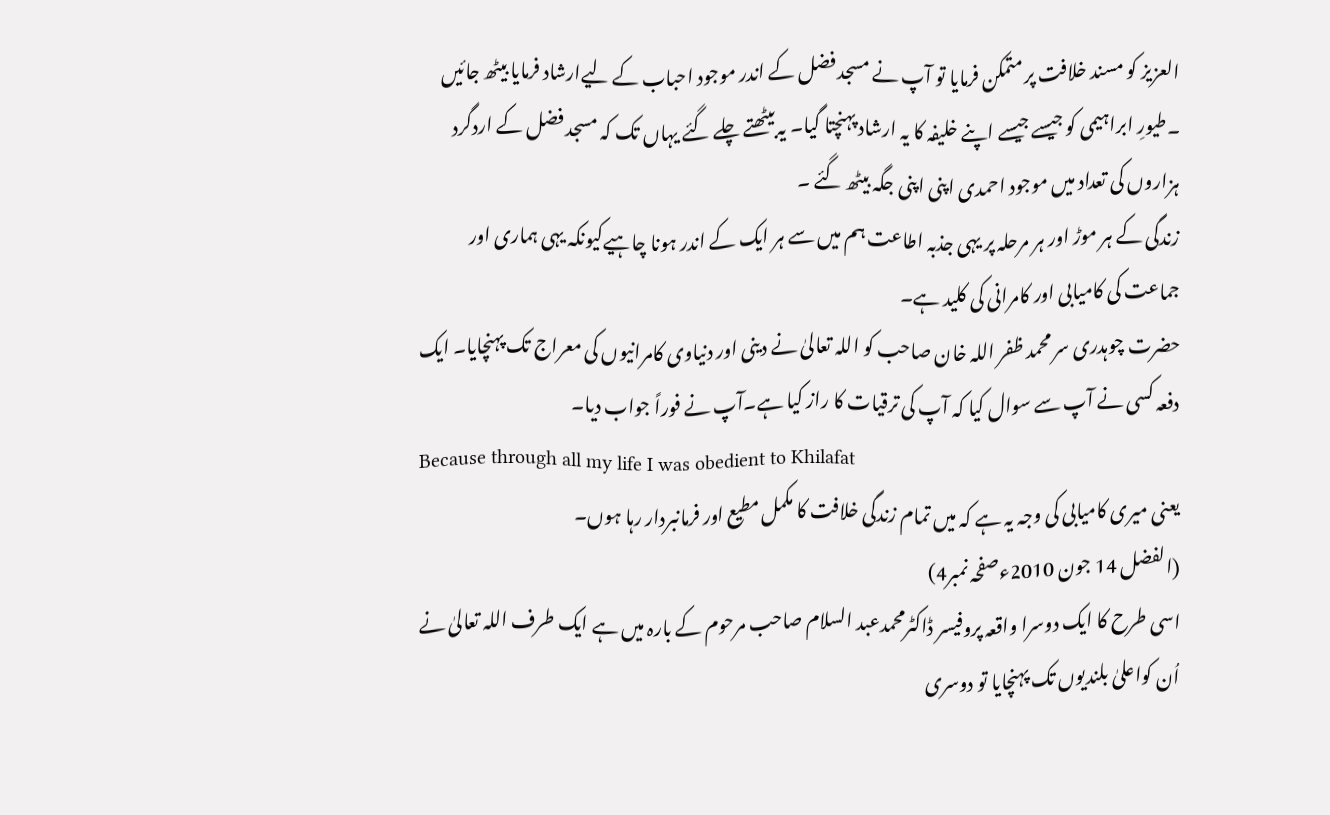العزیز کو مسند خلافت پر متمکن فرمایا تو آپ نے مسجد فضل کے اندر موجود احباب کے لیےارشاد فرمایا بیٹھ جائیں ۔طیورِ ابراہیمی کو جیسے جیسے اپنے خلیفہ کا یہ ارشاد پہنچتا گیا۔ یہ بیٹھتے چلے گئے یہاں تک کہ مسجد فضل کے اردگرد ہزاروں کی تعداد میں موجود احمدی اپنی اپنی جگہ بیٹھ گئے ۔
زندگی کے ہر موڑ اور ہر مرحلہ پر یہی جذبہ اطاعت ہم میں سے ہر ایک کے اندر ہونا چاہیےکیونکہ یہی ہماری اور جماعت کی کامیابی اور کامرانی کی کلید ہے۔
حضرت چوہدری سر محمد ظفر اللہ خان صاحب کو اللہ تعالیٰ نے دینی اور دنیاوی کامرانیوں کی معراج تک پہنچایا۔ ایک دفعہ کسی نے آپ سے سوال کیا کہ آپ کی ترقیات کا راز کیا ہے۔آپ نے فوراً جواب دیا۔
Because through all my life I was obedient to Khilafat
یعنی میری کامیابی کی وجہ یہ ہے کہ میں تمام زندگی خلافت کا مکمل مطیع اور فرمانبردار رہا ہوں۔
(الفضل 14 جون 2010ءصفحہ نمبر4)
اسی طرح کا ایک دوسرا واقعہ پروفیسر ڈاکٹرمحمدعبد السلام صاحب مرحوم کے بارہ میں ہے ایک طرف اللہ تعالیٰ نے اُن کواعلیٰ بلندیوں تک پہنچایا تو دوسری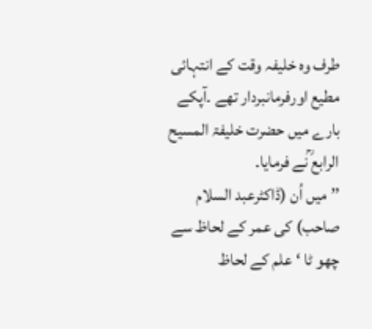طرف وہ خلیفہ وقت کے انتہائی مطیع اورفرمانبردار تھے ۔آپکے بارے میں حضرت خلیفۃ المسیح الرابع ؒنے فرمایا۔
’’میں اُن (ڈاکٹرعبد السلام صاحب) کی عمر کے لحاظ سے چھو ٹا ‘علم کے لحاظ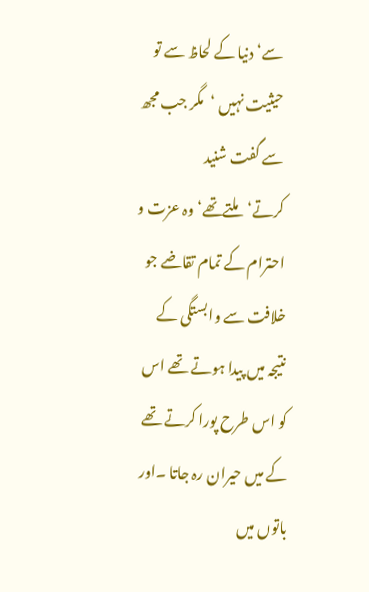سے‘دنیا کے لحاظ سے تو حیثیت نہیں ‘مگر جب مجھ سے گفت شنید کرتے‘ملتےتھے‘ وہ عزت و احترام کے تمام تقاضے جو خلافت سے وابستگی کے نتیجہ میں پیدا ہوتے تھے اس کو اس طرح پورا کرتے تھے کے میں حیران رہ جاتا ۔اور باتوں میں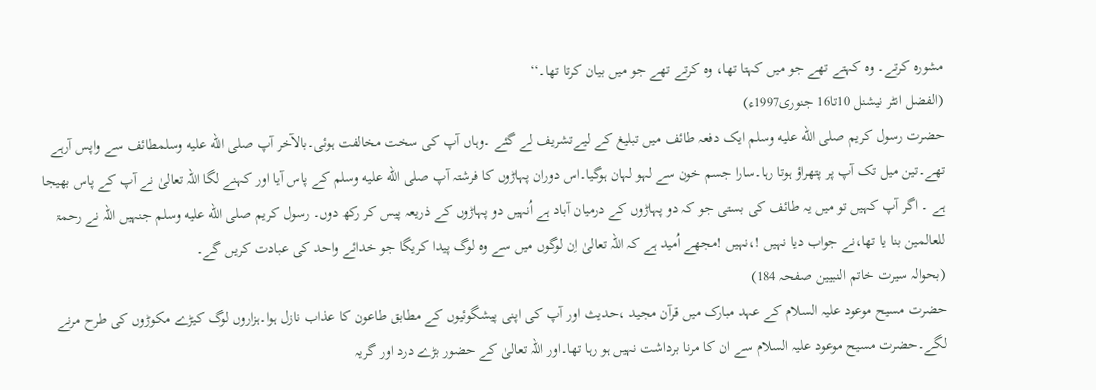مشورہ کرتے۔ وہ کہتے تھے جو میں کہتا تھا، وہ کرتے تھے جو میں بیان کرتا تھا۔‘‘
(الفضل انٹر نیشنل 10تا16 جنوری1997ء)
حضرت رسول کریم صلى الله عليه وسلم ایک دفعہ طائف میں تبلیغ کے لیےتشریف لے گئے ۔وہاں آپ کی سخت مخالفت ہوئی۔بالآخر آپ صلى الله عليه وسلمطائف سے واپس آرہے تھے۔تین میل تک آپ پر پتھراؤ ہوتا رہا۔سارا جسم خون سے لہو لہان ہوگیا۔اس دوران پہاڑوں کا فرشتہ آپ صلى الله عليه وسلم کے پاس آیا اور کہنے لگا اللہ تعالیٰ نے آپ کے پاس بھیجا ہے ۔ اگر آپ کہیں تو میں یہ طائف کی بستی جو کہ دو پہاڑوں کے درمیان آباد ہے اُنہیں دو پہاڑوں کے ذریعہ پیس کر رکھ دوں۔ رسول کریم صلى الله عليه وسلم جنہیں اللہ نے رحمۃ للعالمین بنا یا تھا،نے جواب دیا نہیں !،نہیں !مجھے اُمید ہے کہ اللہ تعالیٰ اِن لوگوں میں سے وہ لوگ پیدا کریگا جو خدائے واحد کی عبادت کریں گے۔
(بحوالہ سیرت خاتم النبیین صفحہ 184)
حضرت مسیح موعود علیہ السلام کے عہد مبارک میں قرآن مجید ،حدیث اور آپ کی اپنی پیشگوئیوں کے مطابق طاعون کا عذاب نازل ہوا۔ہزاروں لوگ کیڑے مکوڑوں کی طرح مرنے لگے۔حضرت مسیح موعود علیہ السلام سے ان کا مرنا برداشت نہیں ہو رہا تھا۔اور اللہ تعالیٰ کے حضور بڑے درد اور گریہ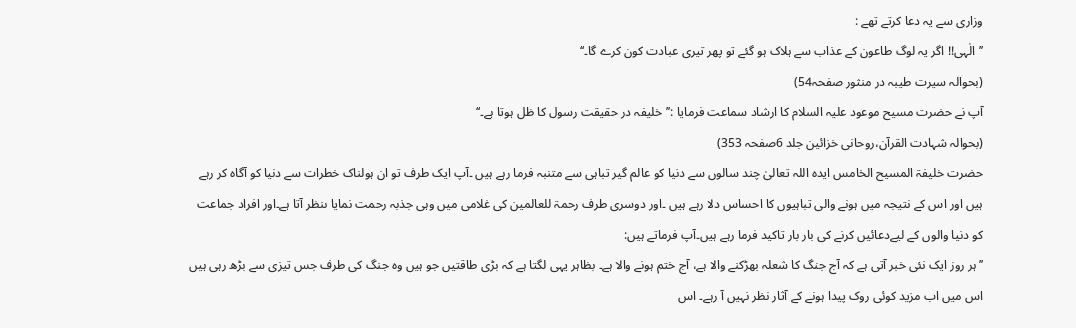وزاری سے یہ دعا کرتے تھے :
’’الٰہی!! اگر یہ لوگ طاعون کے عذاب سے ہلاک ہو گئے تو پھر تیری عبادت کون کرے گا۔‘‘
(بحوالہ سیرت طیبہ در منثور صفحہ54)
آپ نے حضرت مسیح موعود علیہ السلام کا ارشاد سماعت فرمایا :’’خلیفہ در حقیقت رسول کا ظل ہوتا ہے۔‘‘
(بحوالہ شہادت القرآن،روحانی خزائین جلد 6صفحہ 353)
حضرت خلیفۃ المسیح الخامس ایدہ اللہ تعالیٰ چند سالوں سے دنیا کو عالم گیر تباہی سے متنبہ فرما رہے ہیں ۔آپ ایک طرف تو ان ہولناک خطرات سے دنیا کو آگاہ کر رہے ہیں اور اس کے نتیجہ میں ہونے والی تباہیوں کا احساس دلا رہے ہیں ۔اور دوسری طرف رحمۃ للعالمین کی غلامی میں وہی جذبہ رحمت نمایا ںنظر آتا ہے۔اور افراد جماعت کو دنیا والوں کے لیےدعائیں کرنے کی بار بار تاکید فرما رہے ہیں۔آپ فرماتے ہیں:
’’ہر روز ایک نئی خبر آتی ہے کہ آج جنگ کا شعلہ بھڑکنے والا ہے، آج ختم ہونے والا ہے۔ بظاہر یہی لگتا ہے کہ بڑی طاقتیں جو ہیں وہ جنگ کی طرف جس تیزی سے بڑھ رہی ہیں اس میں اب مزید کوئی روک پیدا ہونے کے آثار نظر نہیں آ رہے۔ اس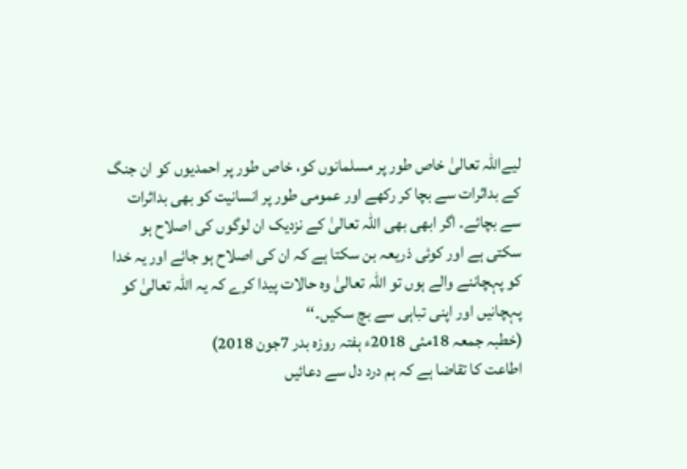لیےاللہ تعالیٰ خاص طور پر مسلمانوں کو، خاص طور پر احمدیوں کو ان جنگ کے بداثرات سے بچا کر رکھے اور عمومی طور پر انسانیت کو بھی بداثرات سے بچائے۔ اگر ابھی بھی اللہ تعالیٰ کے نزدیک ان لوگوں کی اصلاح ہو سکتی ہے اور کوئی ذریعہ بن سکتا ہے کہ ان کی اصلاح ہو جائے اور یہ خدا کو پہچاننے والے ہوں تو اللہ تعالیٰ وہ حالات پیدا کرے کہ یہ اللہ تعالیٰ کو پہچانیں اور اپنی تباہی سے بچ سکیں۔‘‘
(خطبہ جمعہ 18مئی 2018ء ہفتہ روزہ بدر 7جون 2018)
اطاعت کا تقاضا ہے کہ ہم درد دل سے دعائیں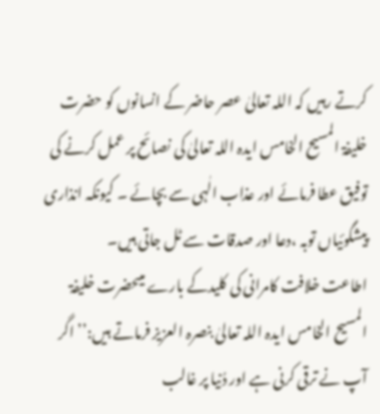کرتے رہیں کہ اللہ تعالیٰ عصر حاضر کے انسانوں کو حضرت خلیفۃ المسیح الخامس ایدہ اللہ تعالیٰ کی نصائح پر عمل کرنے کی توفیق عطا فرمائے اور عذاب الٰہی سے بچائے ۔ کیونکہ انذاری پیشگوئیاں توبہ ،دعا اور صدقات سے ٹل جاتی ہیں۔
اطاعت خلافت کامرانی کی کلیدکے بارے میںحضرت خلیفۃ المسیح الخامس ایدہ اللہ تعالیٰ بنصرہ العزیز فرماتے ہیں:’’ اگر آپ نے ترقی کرنی ہے اور دُنیا پر غالب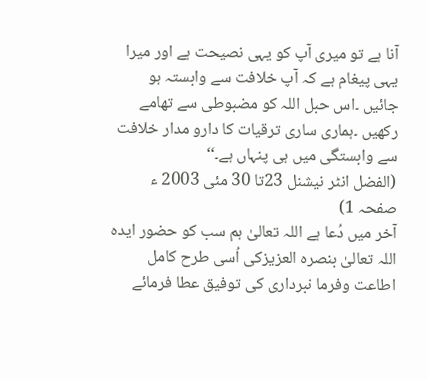آنا ہے تو میری آپ کو یہی نصیحت ہے اور میرا یہی پیغام ہے کہ آپ خلافت سے وابستہ ہو جائیں ۔اس حبل اللہ کو مضبوطی سے تھامے رکھیں ۔ہماری ساری ترقیات کا دارو مدار خلافت سے وابستگی میں ہی پنہاں ہے۔‘‘
(الفضل انٹر نیشنل 23تا 30 مئی 2003 ء صفحہ 1)
آخر میں دُعا ہے اللہ تعالیٰ ہم سب کو حضور ایدہ اللہ تعالیٰ بنصرہ العزیزکی اُسی طرح کامل اطاعت وفرما نبرداری کی توفیق عطا فرمائے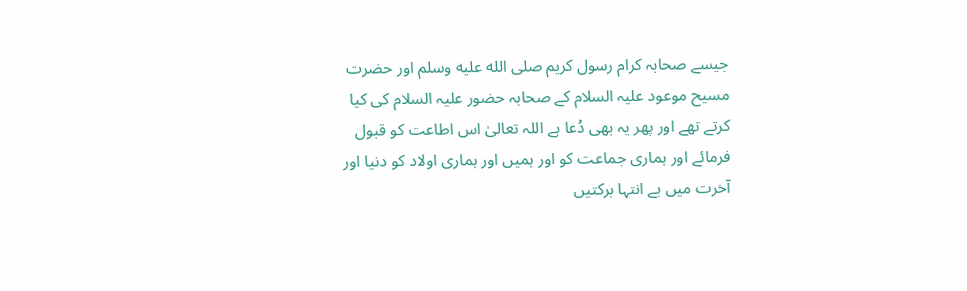جیسے صحابہ کرام رسول کریم صلى الله عليه وسلم اور حضرت مسیح موعود علیہ السلام کے صحابہ حضور علیہ السلام کی کیا کرتے تھے اور پھر یہ بھی دُعا ہے اللہ تعالیٰ اس اطاعت کو قبول فرمائے اور ہماری جماعت کو اور ہمیں اور ہماری اولاد کو دنیا اور آخرت میں بے انتہا برکتیں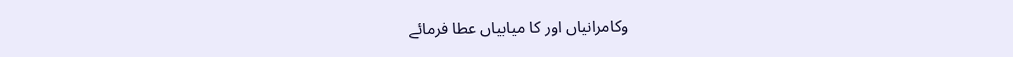وکامرانیاں اور کا میابیاں عطا فرمائے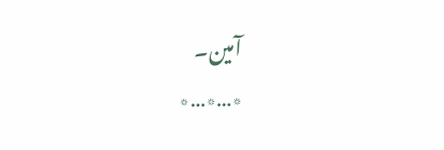آمین۔
٭…٭…٭